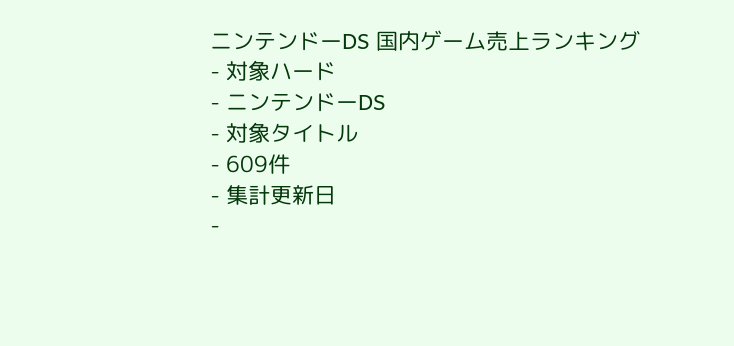ニンテンドーDS 国内ゲーム売上ランキング
- 対象ハード
- ニンテンドーDS
- 対象タイトル
- 609件
- 集計更新日
-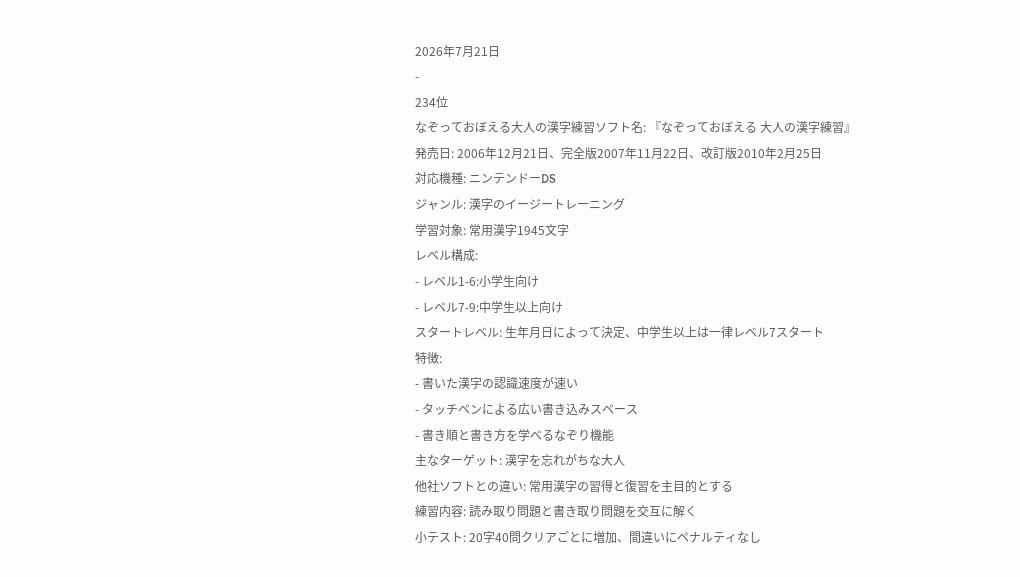2026年7月21日
-
234位
なぞっておぼえる大人の漢字練習ソフト名: 『なぞっておぼえる 大人の漢字練習』
発売日: 2006年12月21日、完全版2007年11月22日、改訂版2010年2月25日
対応機種: ニンテンドーDS
ジャンル: 漢字のイージートレーニング
学習対象: 常用漢字1945文字
レベル構成:
- レベル1-6:小学生向け
- レベル7-9:中学生以上向け
スタートレベル: 生年月日によって決定、中学生以上は一律レベル7スタート
特徴:
- 書いた漢字の認識速度が速い
- タッチペンによる広い書き込みスペース
- 書き順と書き方を学べるなぞり機能
主なターゲット: 漢字を忘れがちな大人
他社ソフトとの違い: 常用漢字の習得と復習を主目的とする
練習内容: 読み取り問題と書き取り問題を交互に解く
小テスト: 20字40問クリアごとに増加、間違いにペナルティなし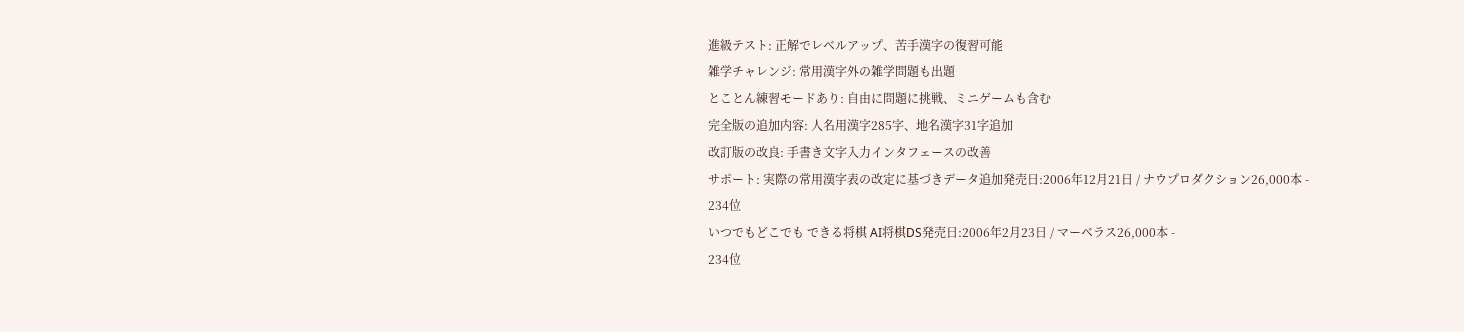進級テスト: 正解でレベルアップ、苦手漢字の復習可能
雑学チャレンジ: 常用漢字外の雑学問題も出題
とことん練習モードあり: 自由に問題に挑戦、ミニゲームも含む
完全版の追加内容: 人名用漢字285字、地名漢字31字追加
改訂版の改良: 手書き文字入力インタフェースの改善
サポート: 実際の常用漢字表の改定に基づきデータ追加発売日:2006年12月21日 / ナウプロダクション26,000本 -
234位
いつでもどこでも できる将棋 AI将棋DS発売日:2006年2月23日 / マーベラス26,000本 -
234位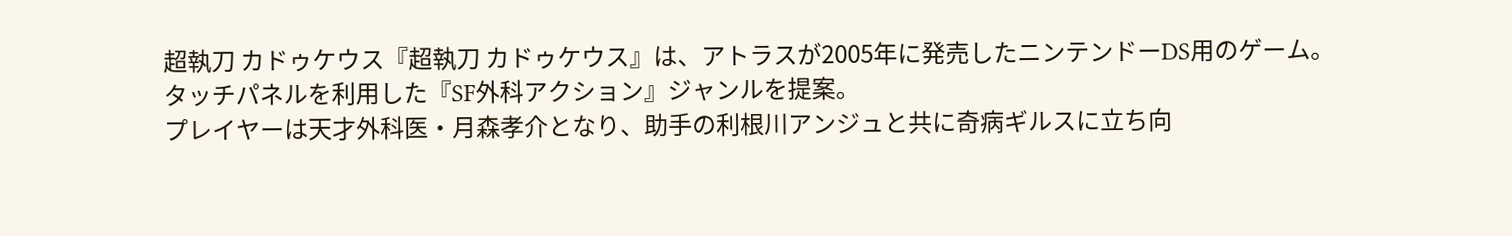超執刀 カドゥケウス『超執刀 カドゥケウス』は、アトラスが2005年に発売したニンテンドーDS用のゲーム。
タッチパネルを利用した『SF外科アクション』ジャンルを提案。
プレイヤーは天才外科医・月森孝介となり、助手の利根川アンジュと共に奇病ギルスに立ち向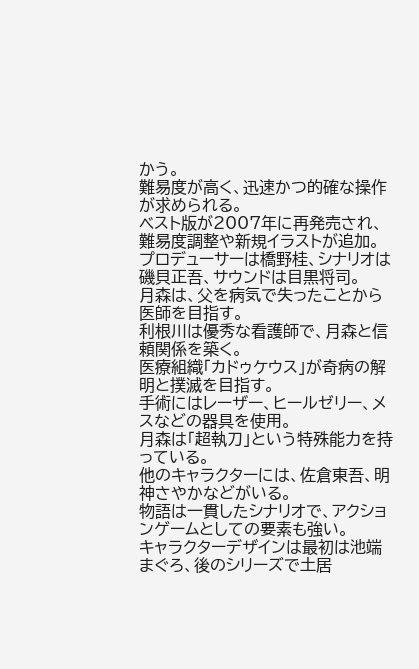かう。
難易度が高く、迅速かつ的確な操作が求められる。
ベスト版が2007年に再発売され、難易度調整や新規イラストが追加。
プロデューサーは橋野桂、シナリオは磯貝正吾、サウンドは目黒将司。
月森は、父を病気で失ったことから医師を目指す。
利根川は優秀な看護師で、月森と信頼関係を築く。
医療組織「カドゥケウス」が奇病の解明と撲滅を目指す。
手術にはレーザー、ヒールゼリー、メスなどの器具を使用。
月森は「超執刀」という特殊能力を持っている。
他のキャラクターには、佐倉東吾、明神さやかなどがいる。
物語は一貫したシナリオで、アクションゲームとしての要素も強い。
キャラクターデザインは最初は池端まぐろ、後のシリーズで土居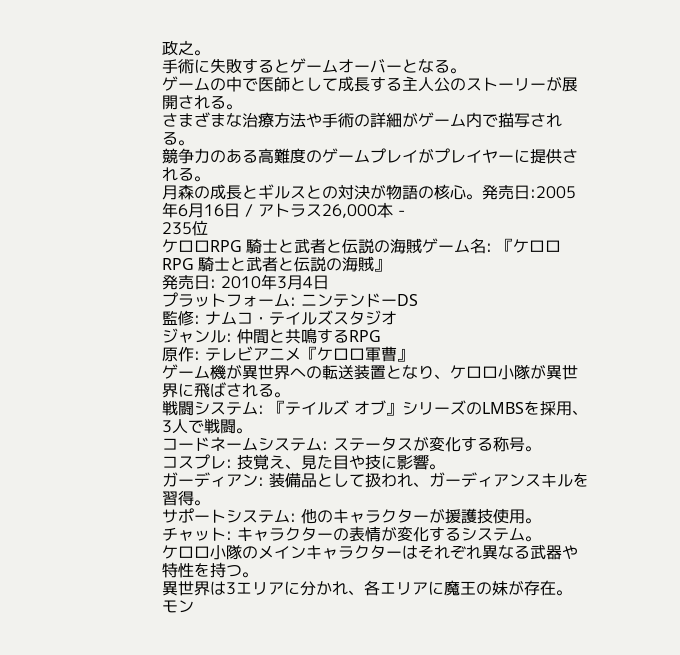政之。
手術に失敗するとゲームオーバーとなる。
ゲームの中で医師として成長する主人公のストーリーが展開される。
さまざまな治療方法や手術の詳細がゲーム内で描写される。
競争力のある高難度のゲームプレイがプレイヤーに提供される。
月森の成長とギルスとの対決が物語の核心。発売日:2005年6月16日 / アトラス26,000本 -
235位
ケロロRPG 騎士と武者と伝説の海賊ゲーム名: 『ケロロRPG 騎士と武者と伝説の海賊』
発売日: 2010年3月4日
プラットフォーム: ニンテンドーDS
監修: ナムコ・テイルズスタジオ
ジャンル: 仲間と共鳴するRPG
原作: テレビアニメ『ケロロ軍曹』
ゲーム機が異世界への転送装置となり、ケロロ小隊が異世界に飛ばされる。
戦闘システム: 『テイルズ オブ』シリーズのLMBSを採用、3人で戦闘。
コードネームシステム: ステータスが変化する称号。
コスプレ: 技覚え、見た目や技に影響。
ガーディアン: 装備品として扱われ、ガーディアンスキルを習得。
サポートシステム: 他のキャラクターが援護技使用。
チャット: キャラクターの表情が変化するシステム。
ケロロ小隊のメインキャラクターはそれぞれ異なる武器や特性を持つ。
異世界は3エリアに分かれ、各エリアに魔王の妹が存在。
モン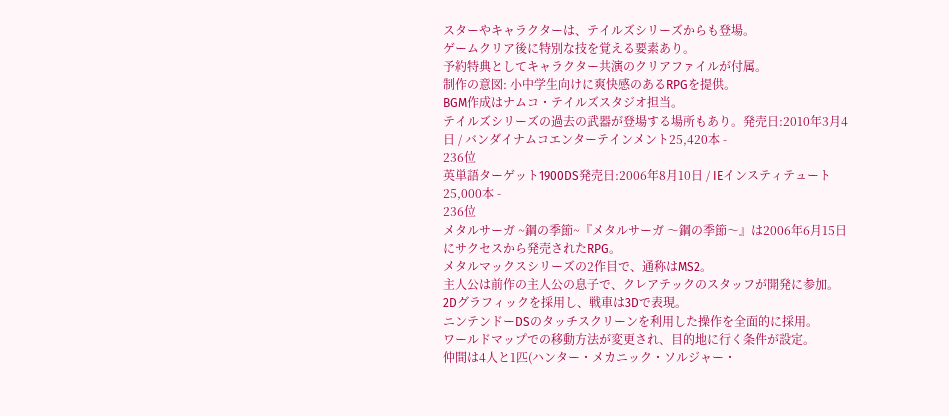スターやキャラクターは、テイルズシリーズからも登場。
ゲームクリア後に特別な技を覚える要素あり。
予約特典としてキャラクター共演のクリアファイルが付属。
制作の意図: 小中学生向けに爽快感のあるRPGを提供。
BGM作成はナムコ・テイルズスタジオ担当。
テイルズシリーズの過去の武器が登場する場所もあり。発売日:2010年3月4日 / バンダイナムコエンターテインメント25,420本 -
236位
英単語ターゲット1900DS発売日:2006年8月10日 / IEインスティテュート25,000本 -
236位
メタルサーガ ~鋼の季節~『メタルサーガ 〜鋼の季節〜』は2006年6月15日にサクセスから発売されたRPG。
メタルマックスシリーズの2作目で、通称はMS2。
主人公は前作の主人公の息子で、クレアテックのスタッフが開発に参加。
2Dグラフィックを採用し、戦車は3Dで表現。
ニンテンドーDSのタッチスクリーンを利用した操作を全面的に採用。
ワールドマップでの移動方法が変更され、目的地に行く条件が設定。
仲間は4人と1匹(ハンター・メカニック・ソルジャー・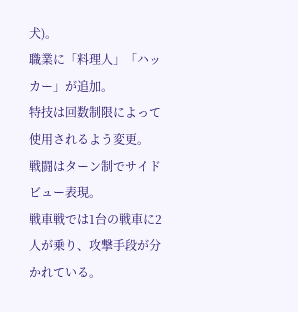犬)。
職業に「料理人」「ハッカー」が追加。
特技は回数制限によって使用されるよう変更。
戦闘はターン制でサイドビュー表現。
戦車戦では1台の戦車に2人が乗り、攻撃手段が分かれている。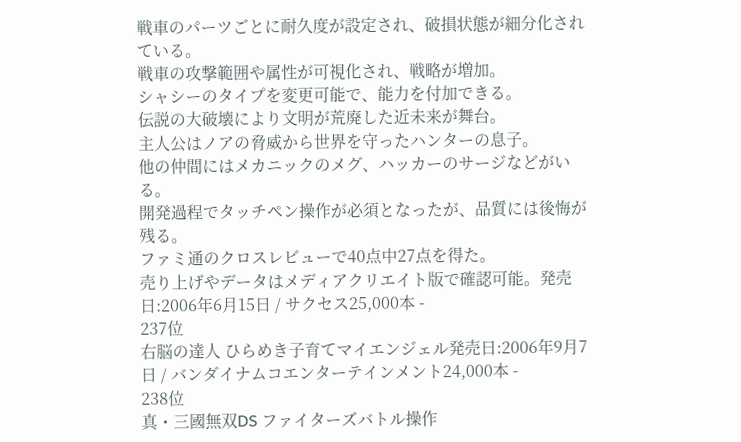戦車のパーツごとに耐久度が設定され、破損状態が細分化されている。
戦車の攻撃範囲や属性が可視化され、戦略が増加。
シャシーのタイプを変更可能で、能力を付加できる。
伝説の大破壊により文明が荒廃した近未来が舞台。
主人公はノアの脅威から世界を守ったハンターの息子。
他の仲間にはメカニックのメグ、ハッカーのサージなどがいる。
開発過程でタッチペン操作が必須となったが、品質には後悔が残る。
ファミ通のクロスレビューで40点中27点を得た。
売り上げやデータはメディアクリエイト版で確認可能。発売日:2006年6月15日 / サクセス25,000本 -
237位
右脳の達人 ひらめき子育てマイエンジェル発売日:2006年9月7日 / バンダイナムコエンターテインメント24,000本 -
238位
真・三國無双DS ファイターズバトル操作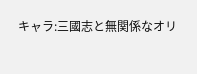キャラ:三國志と無関係なオリ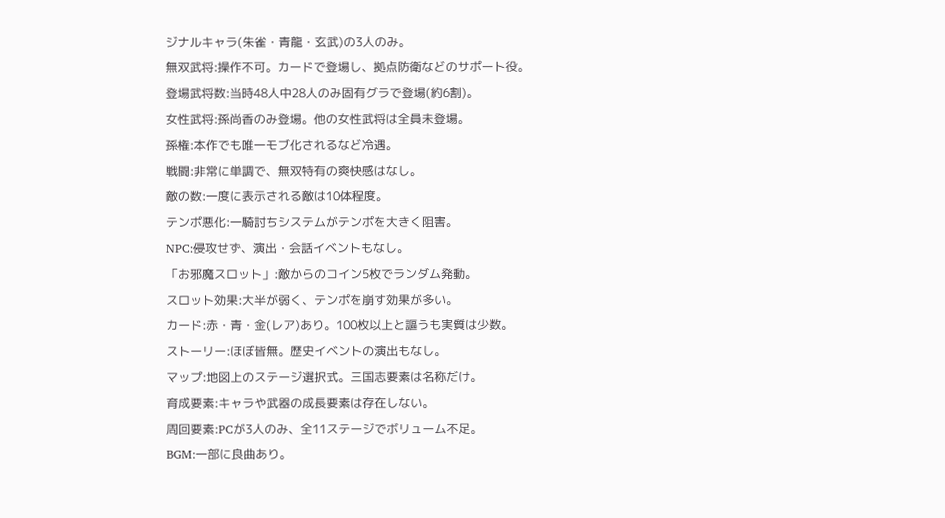ジナルキャラ(朱雀・青龍・玄武)の3人のみ。
無双武将:操作不可。カードで登場し、拠点防衛などのサポート役。
登場武将数:当時48人中28人のみ固有グラで登場(約6割)。
女性武将:孫尚香のみ登場。他の女性武将は全員未登場。
孫権:本作でも唯一モブ化されるなど冷遇。
戦闘:非常に単調で、無双特有の爽快感はなし。
敵の数:一度に表示される敵は10体程度。
テンポ悪化:一騎討ちシステムがテンポを大きく阻害。
NPC:侵攻せず、演出・会話イベントもなし。
「お邪魔スロット」:敵からのコイン5枚でランダム発動。
スロット効果:大半が弱く、テンポを崩す効果が多い。
カード:赤・青・金(レア)あり。100枚以上と謳うも実質は少数。
ストーリー:ほぼ皆無。歴史イベントの演出もなし。
マップ:地図上のステージ選択式。三国志要素は名称だけ。
育成要素:キャラや武器の成長要素は存在しない。
周回要素:PCが3人のみ、全11ステージでボリューム不足。
BGM:一部に良曲あり。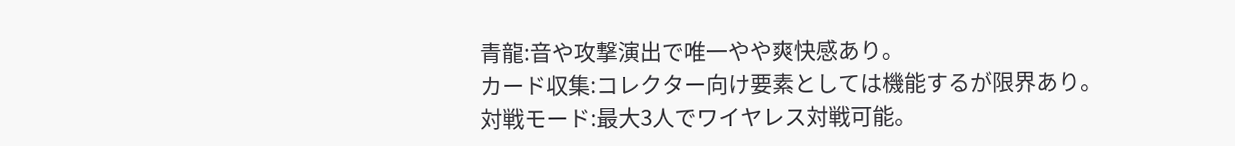青龍:音や攻撃演出で唯一やや爽快感あり。
カード収集:コレクター向け要素としては機能するが限界あり。
対戦モード:最大3人でワイヤレス対戦可能。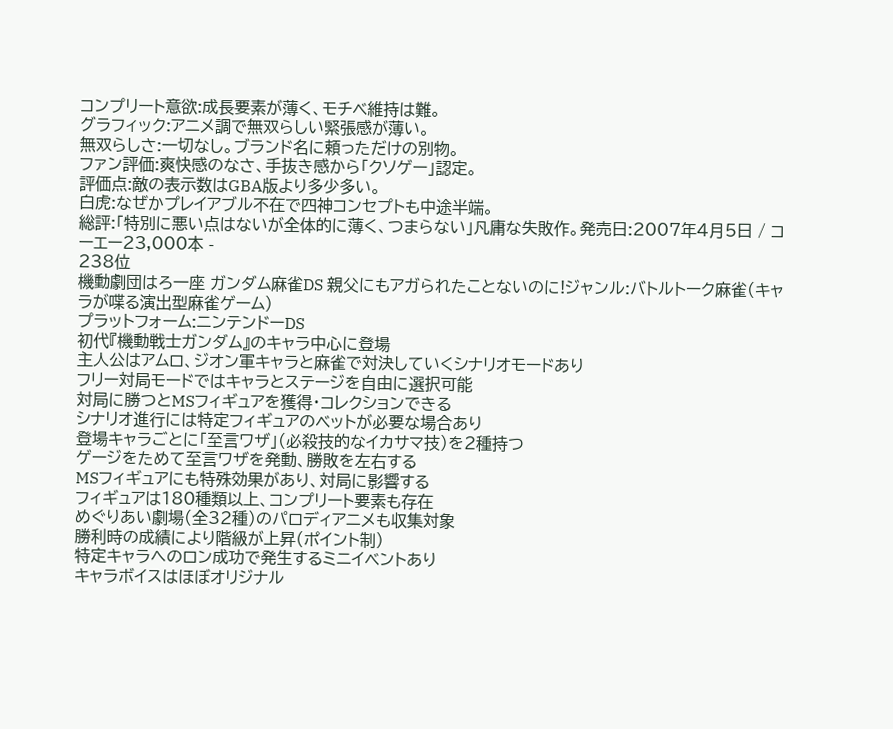コンプリート意欲:成長要素が薄く、モチベ維持は難。
グラフィック:アニメ調で無双らしい緊張感が薄い。
無双らしさ:一切なし。ブランド名に頼っただけの別物。
ファン評価:爽快感のなさ、手抜き感から「クソゲー」認定。
評価点:敵の表示数はGBA版より多少多い。
白虎:なぜかプレイアブル不在で四神コンセプトも中途半端。
総評:「特別に悪い点はないが全体的に薄く、つまらない」凡庸な失敗作。発売日:2007年4月5日 / コーエー23,000本 -
238位
機動劇団はろ一座 ガンダム麻雀DS 親父にもアガられたことないのに!ジャンル:バトルトーク麻雀(キャラが喋る演出型麻雀ゲーム)
プラットフォーム:ニンテンドーDS
初代『機動戦士ガンダム』のキャラ中心に登場
主人公はアムロ、ジオン軍キャラと麻雀で対決していくシナリオモードあり
フリー対局モードではキャラとステージを自由に選択可能
対局に勝つとMSフィギュアを獲得・コレクションできる
シナリオ進行には特定フィギュアのベットが必要な場合あり
登場キャラごとに「至言ワザ」(必殺技的なイカサマ技)を2種持つ
ゲージをためて至言ワザを発動、勝敗を左右する
MSフィギュアにも特殊効果があり、対局に影響する
フィギュアは180種類以上、コンプリート要素も存在
めぐりあい劇場(全32種)のパロディアニメも収集対象
勝利時の成績により階級が上昇(ポイント制)
特定キャラへのロン成功で発生するミニイベントあり
キャラボイスはほぼオリジナル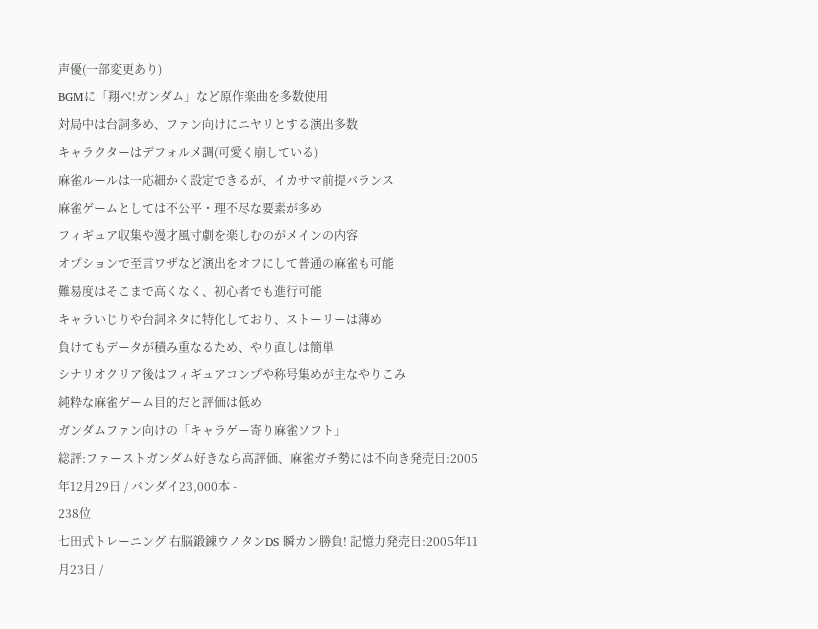声優(一部変更あり)
BGMに「翔べ!ガンダム」など原作楽曲を多数使用
対局中は台詞多め、ファン向けにニヤリとする演出多数
キャラクターはデフォルメ調(可愛く崩している)
麻雀ルールは一応細かく設定できるが、イカサマ前提バランス
麻雀ゲームとしては不公平・理不尽な要素が多め
フィギュア収集や漫才風寸劇を楽しむのがメインの内容
オプションで至言ワザなど演出をオフにして普通の麻雀も可能
難易度はそこまで高くなく、初心者でも進行可能
キャラいじりや台詞ネタに特化しており、ストーリーは薄め
負けてもデータが積み重なるため、やり直しは簡単
シナリオクリア後はフィギュアコンプや称号集めが主なやりこみ
純粋な麻雀ゲーム目的だと評価は低め
ガンダムファン向けの「キャラゲー寄り麻雀ソフト」
総評:ファーストガンダム好きなら高評価、麻雀ガチ勢には不向き発売日:2005年12月29日 / バンダイ23,000本 -
238位
七田式トレーニング 右脳鍛錬ウノタンDS 瞬カン勝負! 記憶力発売日:2005年11月23日 /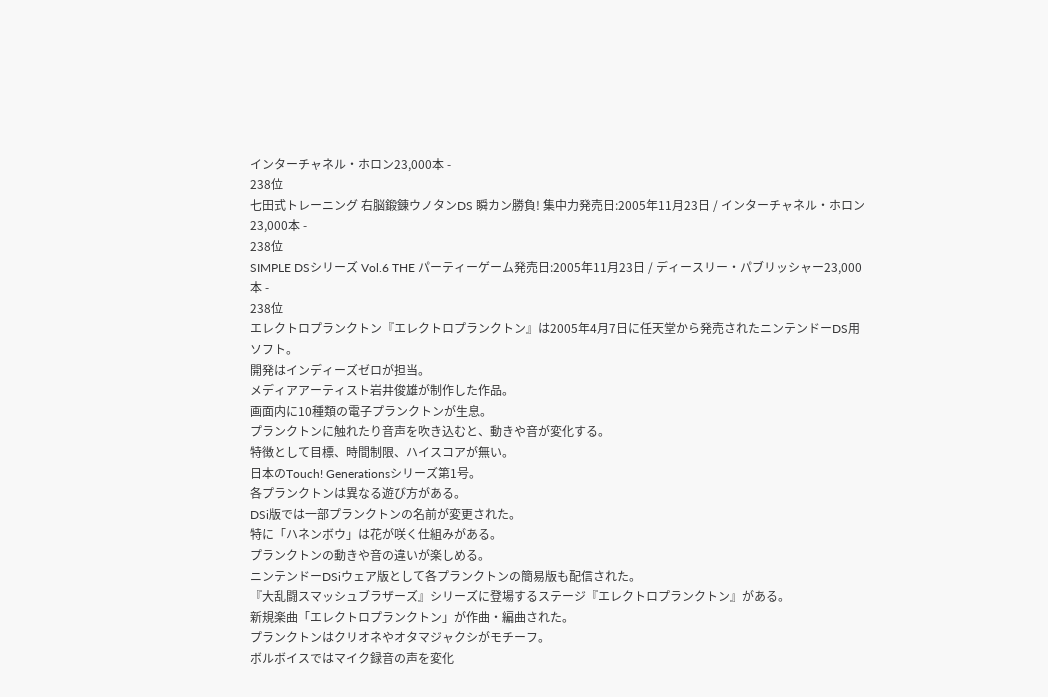インターチャネル・ホロン23,000本 -
238位
七田式トレーニング 右脳鍛錬ウノタンDS 瞬カン勝負! 集中力発売日:2005年11月23日 / インターチャネル・ホロン23,000本 -
238位
SIMPLE DSシリーズ Vol.6 THE パーティーゲーム発売日:2005年11月23日 / ディースリー・パブリッシャー23,000本 -
238位
エレクトロプランクトン『エレクトロプランクトン』は2005年4月7日に任天堂から発売されたニンテンドーDS用ソフト。
開発はインディーズゼロが担当。
メディアアーティスト岩井俊雄が制作した作品。
画面内に10種類の電子プランクトンが生息。
プランクトンに触れたり音声を吹き込むと、動きや音が変化する。
特徴として目標、時間制限、ハイスコアが無い。
日本のTouch! Generationsシリーズ第1号。
各プランクトンは異なる遊び方がある。
DSi版では一部プランクトンの名前が変更された。
特に「ハネンボウ」は花が咲く仕組みがある。
プランクトンの動きや音の違いが楽しめる。
ニンテンドーDSiウェア版として各プランクトンの簡易版も配信された。
『大乱闘スマッシュブラザーズ』シリーズに登場するステージ『エレクトロプランクトン』がある。
新規楽曲「エレクトロプランクトン」が作曲・編曲された。
プランクトンはクリオネやオタマジャクシがモチーフ。
ボルボイスではマイク録音の声を変化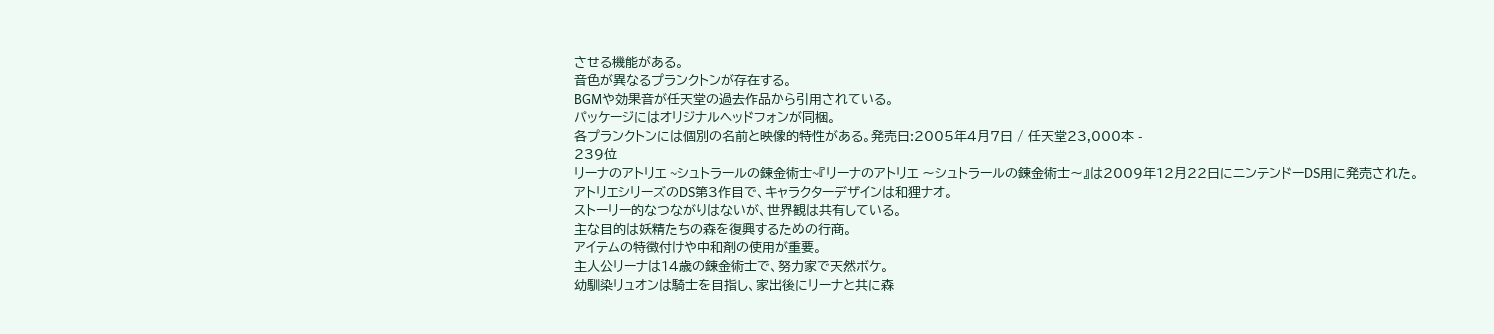させる機能がある。
音色が異なるプランクトンが存在する。
BGMや効果音が任天堂の過去作品から引用されている。
パッケージにはオリジナルヘッドフォンが同梱。
各プランクトンには個別の名前と映像的特性がある。発売日:2005年4月7日 / 任天堂23,000本 -
239位
リーナのアトリエ ~シュトラールの錬金術士~『リーナのアトリエ 〜シュトラールの錬金術士〜』は2009年12月22日にニンテンドーDS用に発売された。
アトリエシリーズのDS第3作目で、キャラクターデザインは和狸ナオ。
ストーリー的なつながりはないが、世界観は共有している。
主な目的は妖精たちの森を復興するための行商。
アイテムの特徴付けや中和剤の使用が重要。
主人公リーナは14歳の錬金術士で、努力家で天然ボケ。
幼馴染リュオンは騎士を目指し、家出後にリーナと共に森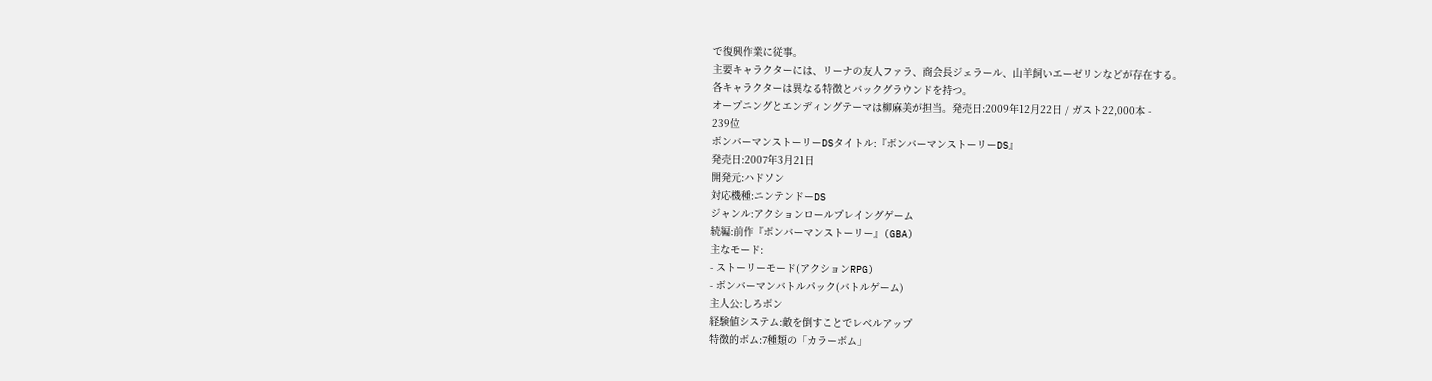で復興作業に従事。
主要キャラクターには、リーナの友人ファラ、商会長ジェラール、山羊飼いエーゼリンなどが存在する。
各キャラクターは異なる特徴とバックグラウンドを持つ。
オープニングとエンディングテーマは柳麻美が担当。発売日:2009年12月22日 / ガスト22,000本 -
239位
ボンバーマンストーリーDSタイトル:『ボンバーマンストーリーDS』
発売日:2007年3月21日
開発元:ハドソン
対応機種:ニンテンドーDS
ジャンル:アクションロールプレイングゲーム
続編:前作『ボンバーマンストーリー』(GBA)
主なモード:
- ストーリーモード(アクションRPG)
- ボンバーマンバトルパック(バトルゲーム)
主人公:しろボン
経験値システム:敵を倒すことでレベルアップ
特徴的ボム:7種類の「カラーボム」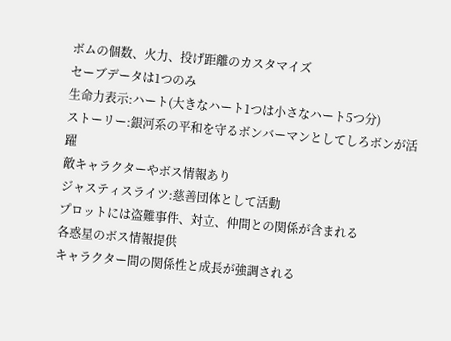ボムの個数、火力、投げ距離のカスタマイズ
セーブデータは1つのみ
生命力表示:ハート(大きなハート1つは小さなハート5つ分)
ストーリー:銀河系の平和を守るボンバーマンとしてしろボンが活躍
敵キャラクターやボス情報あり
ジャスティスライツ:慈善団体として活動
プロットには盗難事件、対立、仲間との関係が含まれる
各惑星のボス情報提供
キャラクター間の関係性と成長が強調される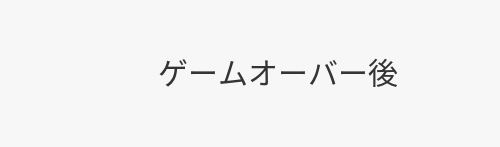ゲームオーバー後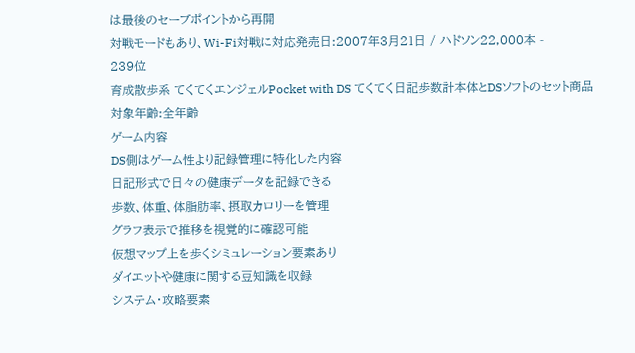は最後のセーブポイントから再開
対戦モードもあり、Wi-Fi対戦に対応発売日:2007年3月21日 / ハドソン22,000本 -
239位
育成散歩系 てくてくエンジェルPocket with DS てくてく日記歩数計本体とDSソフトのセット商品
対象年齢:全年齢
ゲーム内容
DS側はゲーム性より記録管理に特化した内容
日記形式で日々の健康データを記録できる
歩数、体重、体脂肪率、摂取カロリーを管理
グラフ表示で推移を視覚的に確認可能
仮想マップ上を歩くシミュレーション要素あり
ダイエットや健康に関する豆知識を収録
システム・攻略要素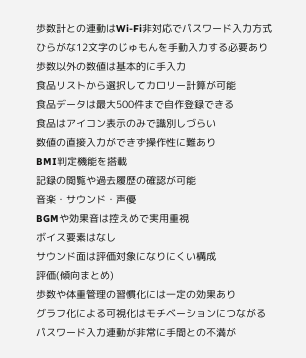歩数計との連動はWi-Fi非対応でパスワード入力方式
ひらがな12文字のじゅもんを手動入力する必要あり
歩数以外の数値は基本的に手入力
食品リストから選択してカロリー計算が可能
食品データは最大500件まで自作登録できる
食品はアイコン表示のみで識別しづらい
数値の直接入力ができず操作性に難あり
BMI判定機能を搭載
記録の閲覧や過去履歴の確認が可能
音楽・サウンド・声優
BGMや効果音は控えめで実用重視
ボイス要素はなし
サウンド面は評価対象になりにくい構成
評価(傾向まとめ)
歩数や体重管理の習慣化には一定の効果あり
グラフ化による可視化はモチベーションにつながる
パスワード入力連動が非常に手間との不満が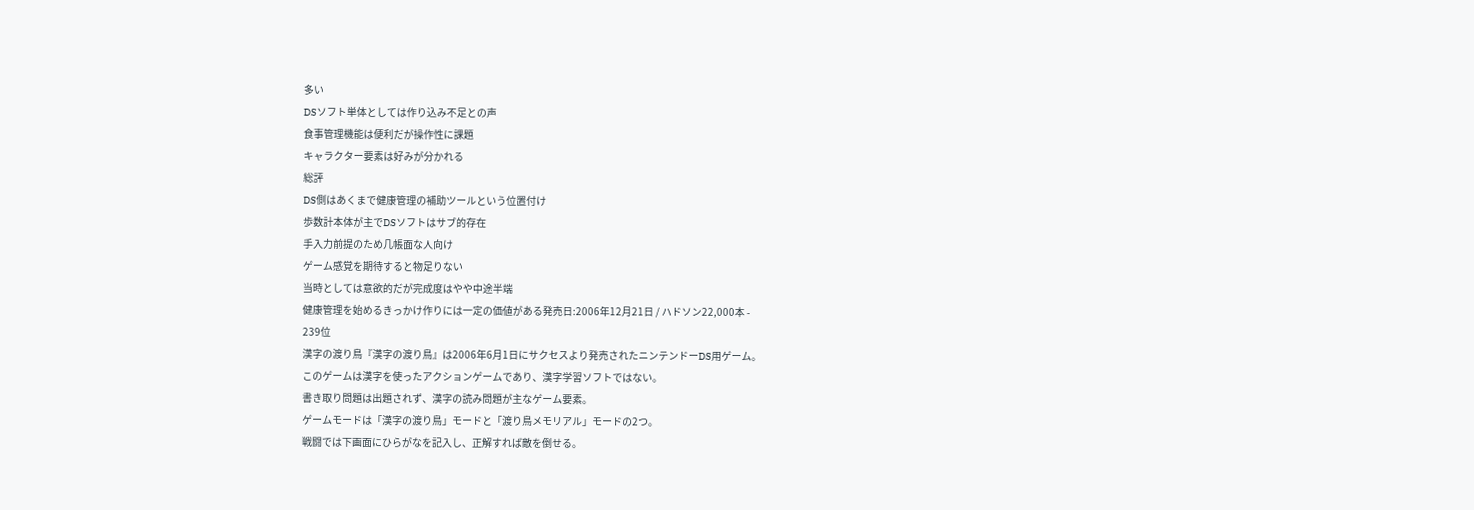多い
DSソフト単体としては作り込み不足との声
食事管理機能は便利だが操作性に課題
キャラクター要素は好みが分かれる
総評
DS側はあくまで健康管理の補助ツールという位置付け
歩数計本体が主でDSソフトはサブ的存在
手入力前提のため几帳面な人向け
ゲーム感覚を期待すると物足りない
当時としては意欲的だが完成度はやや中途半端
健康管理を始めるきっかけ作りには一定の価値がある発売日:2006年12月21日 / ハドソン22,000本 -
239位
漢字の渡り鳥『漢字の渡り鳥』は2006年6月1日にサクセスより発売されたニンテンドーDS用ゲーム。
このゲームは漢字を使ったアクションゲームであり、漢字学習ソフトではない。
書き取り問題は出題されず、漢字の読み問題が主なゲーム要素。
ゲームモードは「漢字の渡り鳥」モードと「渡り鳥メモリアル」モードの2つ。
戦闘では下画面にひらがなを記入し、正解すれば敵を倒せる。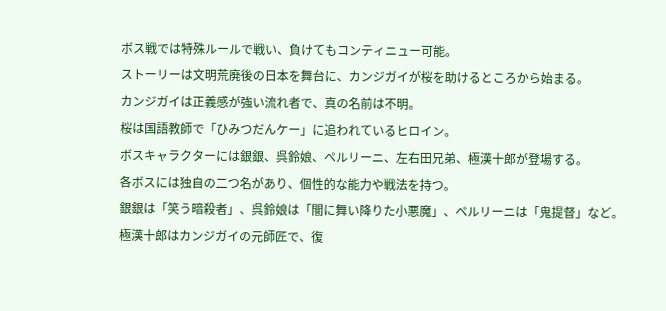ボス戦では特殊ルールで戦い、負けてもコンティニュー可能。
ストーリーは文明荒廃後の日本を舞台に、カンジガイが桜を助けるところから始まる。
カンジガイは正義感が強い流れ者で、真の名前は不明。
桜は国語教師で「ひみつだんケー」に追われているヒロイン。
ボスキャラクターには銀銀、呉鈴娘、ペルリーニ、左右田兄弟、極漢十郎が登場する。
各ボスには独自の二つ名があり、個性的な能力や戦法を持つ。
銀銀は「笑う暗殺者」、呉鈴娘は「闇に舞い降りた小悪魔」、ペルリーニは「鬼提督」など。
極漢十郎はカンジガイの元師匠で、復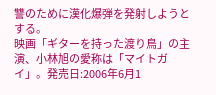讐のために漢化爆弾を発射しようとする。
映画「ギターを持った渡り鳥」の主演、小林旭の愛称は「マイトガイ」。発売日:2006年6月1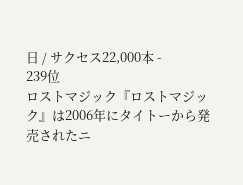日 / サクセス22,000本 -
239位
ロストマジック『ロストマジック』は2006年にタイトーから発売されたニ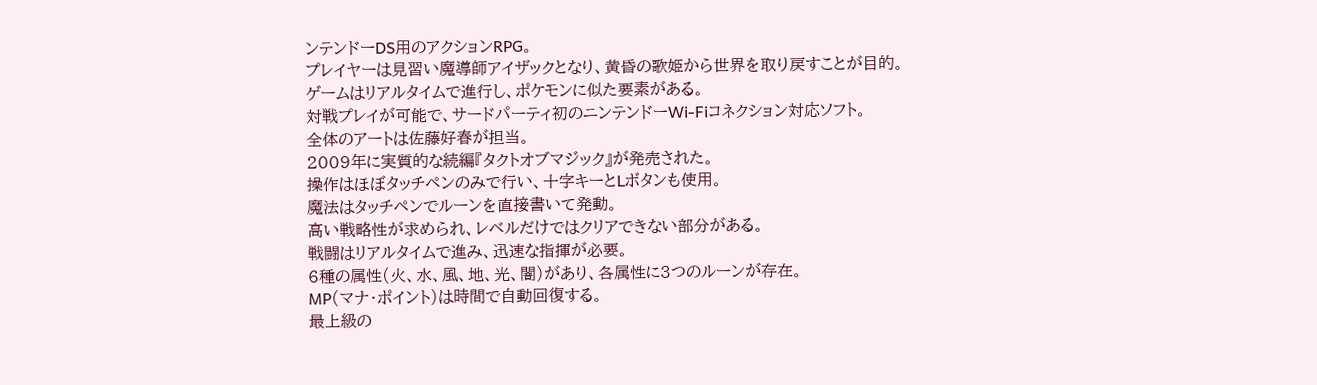ンテンドーDS用のアクションRPG。
プレイヤーは見習い魔導師アイザックとなり、黄昏の歌姫から世界を取り戻すことが目的。
ゲームはリアルタイムで進行し、ポケモンに似た要素がある。
対戦プレイが可能で、サードパーティ初のニンテンドーWi-Fiコネクション対応ソフト。
全体のアートは佐藤好春が担当。
2009年に実質的な続編『タクトオブマジック』が発売された。
操作はほぼタッチペンのみで行い、十字キーとLボタンも使用。
魔法はタッチペンでルーンを直接書いて発動。
高い戦略性が求められ、レベルだけではクリアできない部分がある。
戦闘はリアルタイムで進み、迅速な指揮が必要。
6種の属性(火、水、風、地、光、闇)があり、各属性に3つのルーンが存在。
MP(マナ・ポイント)は時間で自動回復する。
最上級の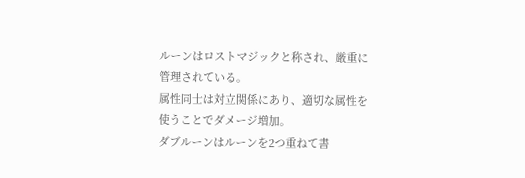ルーンはロストマジックと称され、厳重に管理されている。
属性同士は対立関係にあり、適切な属性を使うことでダメージ増加。
ダブルーンはルーンを2つ重ねて書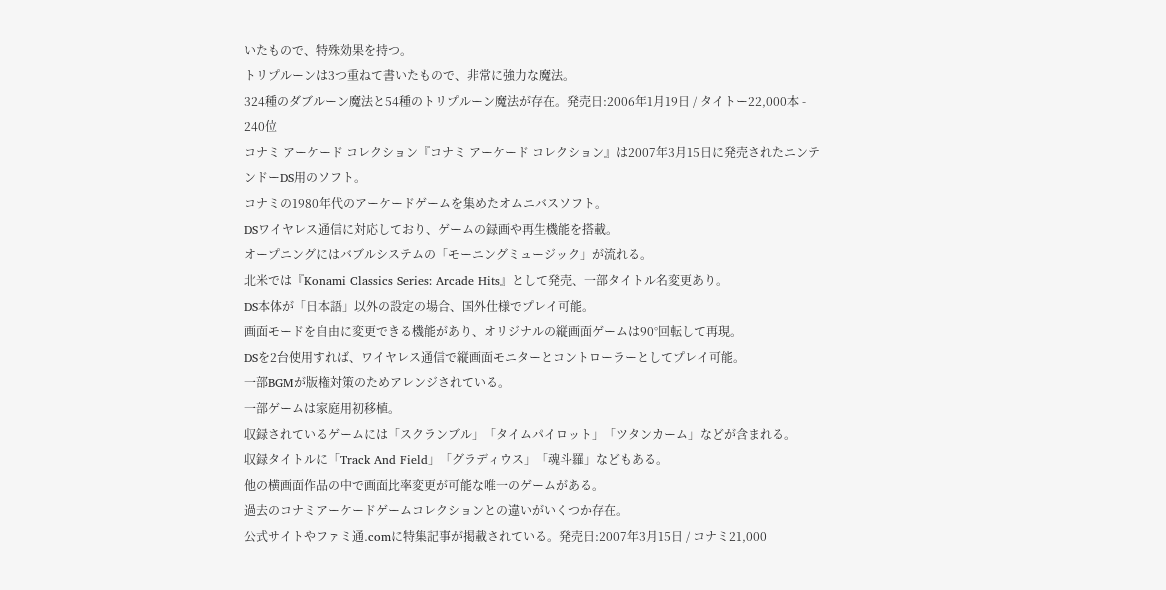いたもので、特殊効果を持つ。
トリプルーンは3つ重ねて書いたもので、非常に強力な魔法。
324種のダブルーン魔法と54種のトリプルーン魔法が存在。発売日:2006年1月19日 / タイトー22,000本 -
240位
コナミ アーケード コレクション『コナミ アーケード コレクション』は2007年3月15日に発売されたニンテンドーDS用のソフト。
コナミの1980年代のアーケードゲームを集めたオムニバスソフト。
DSワイヤレス通信に対応しており、ゲームの録画や再生機能を搭載。
オープニングにはバブルシステムの「モーニングミュージック」が流れる。
北米では『Konami Classics Series: Arcade Hits』として発売、一部タイトル名変更あり。
DS本体が「日本語」以外の設定の場合、国外仕様でプレイ可能。
画面モードを自由に変更できる機能があり、オリジナルの縦画面ゲームは90°回転して再現。
DSを2台使用すれば、ワイヤレス通信で縦画面モニターとコントローラーとしてプレイ可能。
一部BGMが版権対策のためアレンジされている。
一部ゲームは家庭用初移植。
収録されているゲームには「スクランブル」「タイムパイロット」「ツタンカーム」などが含まれる。
収録タイトルに「Track And Field」「グラディウス」「魂斗羅」などもある。
他の横画面作品の中で画面比率変更が可能な唯一のゲームがある。
過去のコナミアーケードゲームコレクションとの違いがいくつか存在。
公式サイトやファミ通.comに特集記事が掲載されている。発売日:2007年3月15日 / コナミ21,000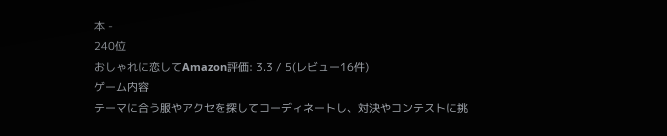本 -
240位
おしゃれに恋してAmazon評価: 3.3 / 5(レビュー16件)
ゲーム内容
テーマに合う服やアクセを探してコーディネートし、対決やコンテストに挑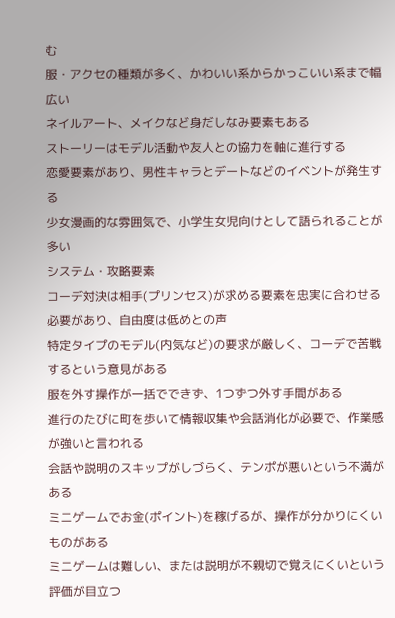む
服・アクセの種類が多く、かわいい系からかっこいい系まで幅広い
ネイルアート、メイクなど身だしなみ要素もある
ストーリーはモデル活動や友人との協力を軸に進行する
恋愛要素があり、男性キャラとデートなどのイベントが発生する
少女漫画的な雰囲気で、小学生女児向けとして語られることが多い
システム・攻略要素
コーデ対決は相手(プリンセス)が求める要素を忠実に合わせる必要があり、自由度は低めとの声
特定タイプのモデル(内気など)の要求が厳しく、コーデで苦戦するという意見がある
服を外す操作が一括でできず、1つずつ外す手間がある
進行のたびに町を歩いて情報収集や会話消化が必要で、作業感が強いと言われる
会話や説明のスキップがしづらく、テンポが悪いという不満がある
ミニゲームでお金(ポイント)を稼げるが、操作が分かりにくいものがある
ミニゲームは難しい、または説明が不親切で覚えにくいという評価が目立つ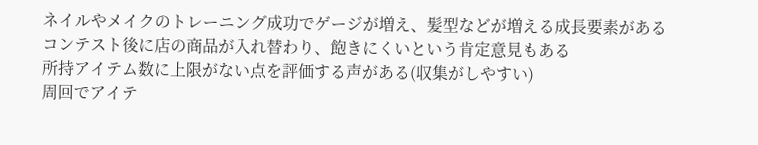ネイルやメイクのトレーニング成功でゲージが増え、髪型などが増える成長要素がある
コンテスト後に店の商品が入れ替わり、飽きにくいという肯定意見もある
所持アイテム数に上限がない点を評価する声がある(収集がしやすい)
周回でアイテ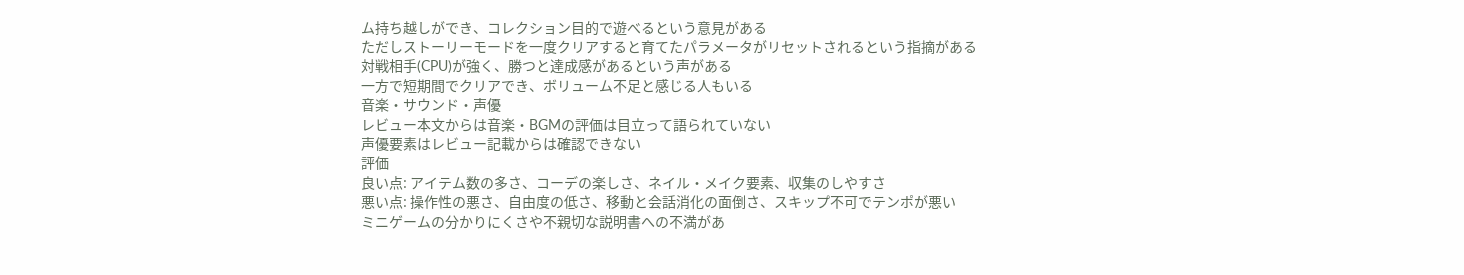ム持ち越しができ、コレクション目的で遊べるという意見がある
ただしストーリーモードを一度クリアすると育てたパラメータがリセットされるという指摘がある
対戦相手(CPU)が強く、勝つと達成感があるという声がある
一方で短期間でクリアでき、ボリューム不足と感じる人もいる
音楽・サウンド・声優
レビュー本文からは音楽・BGMの評価は目立って語られていない
声優要素はレビュー記載からは確認できない
評価
良い点: アイテム数の多さ、コーデの楽しさ、ネイル・メイク要素、収集のしやすさ
悪い点: 操作性の悪さ、自由度の低さ、移動と会話消化の面倒さ、スキップ不可でテンポが悪い
ミニゲームの分かりにくさや不親切な説明書への不満があ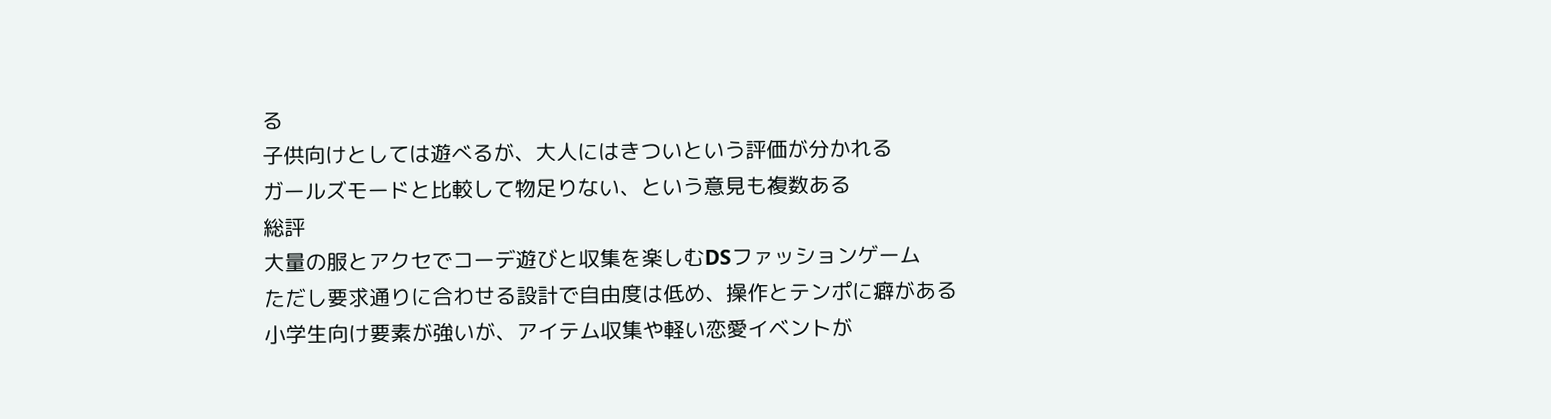る
子供向けとしては遊べるが、大人にはきついという評価が分かれる
ガールズモードと比較して物足りない、という意見も複数ある
総評
大量の服とアクセでコーデ遊びと収集を楽しむDSファッションゲーム
ただし要求通りに合わせる設計で自由度は低め、操作とテンポに癖がある
小学生向け要素が強いが、アイテム収集や軽い恋愛イベントが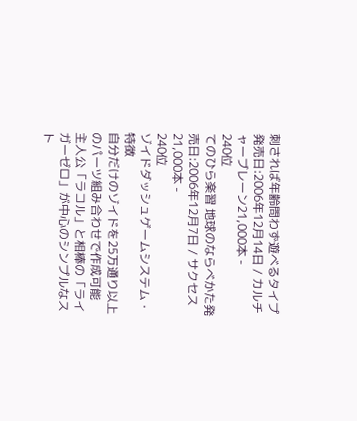刺されば年齢問わず遊べるタイプ発売日:2006年12月14日 / カルチャーブレーン21,000本 -
240位
てのひら楽習 地球のならべかた発売日:2006年12月7日 / サクセス21,000本 -
240位
ゾイドダッシュゲームシステム・特徴
自分だけのゾイドを25万通り以上のパーツ組み合わせで作成可能
主人公「ラコル」と相棒の「ライガーゼロ」が中心のシンプルなスト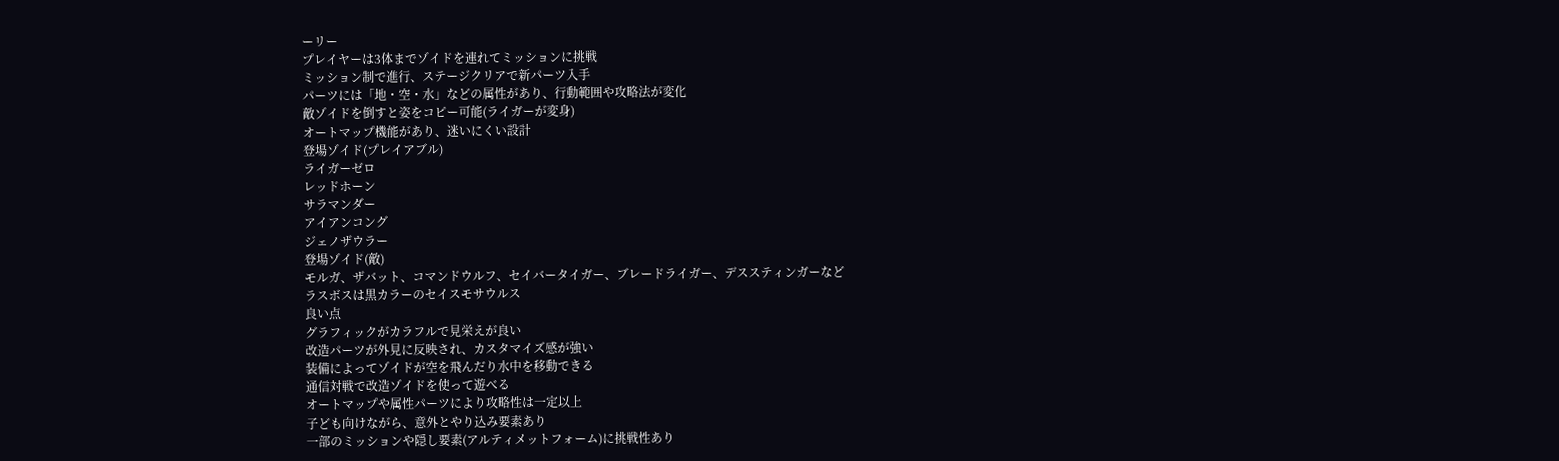ーリー
プレイヤーは3体までゾイドを連れてミッションに挑戦
ミッション制で進行、ステージクリアで新パーツ入手
パーツには「地・空・水」などの属性があり、行動範囲や攻略法が変化
敵ゾイドを倒すと姿をコピー可能(ライガーが変身)
オートマップ機能があり、迷いにくい設計
登場ゾイド(プレイアブル)
ライガーゼロ
レッドホーン
サラマンダー
アイアンコング
ジェノザウラー
登場ゾイド(敵)
モルガ、ザバット、コマンドウルフ、セイバータイガー、ブレードライガー、デススティンガーなど
ラスボスは黒カラーのセイスモサウルス
良い点
グラフィックがカラフルで見栄えが良い
改造パーツが外見に反映され、カスタマイズ感が強い
装備によってゾイドが空を飛んだり水中を移動できる
通信対戦で改造ゾイドを使って遊べる
オートマップや属性パーツにより攻略性は一定以上
子ども向けながら、意外とやり込み要素あり
一部のミッションや隠し要素(アルティメットフォーム)に挑戦性あり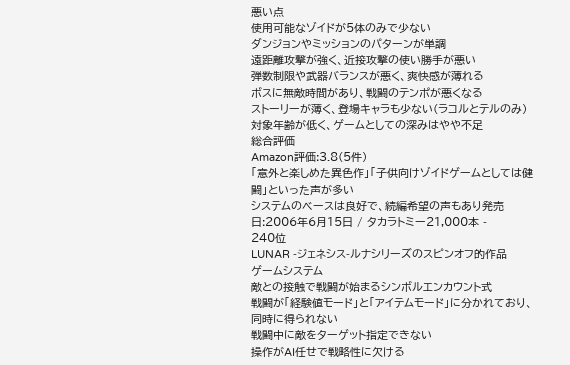悪い点
使用可能なゾイドが5体のみで少ない
ダンジョンやミッションのパターンが単調
遠距離攻撃が強く、近接攻撃の使い勝手が悪い
弾数制限や武器バランスが悪く、爽快感が薄れる
ボスに無敵時間があり、戦闘のテンポが悪くなる
ストーリーが薄く、登場キャラも少ない(ラコルとテルのみ)
対象年齢が低く、ゲームとしての深みはやや不足
総合評価
Amazon評価:3.8(5件)
「意外と楽しめた異色作」「子供向けゾイドゲームとしては健闘」といった声が多い
システムのベースは良好で、続編希望の声もあり発売日:2006年6月15日 / タカラトミー21,000本 -
240位
LUNAR -ジェネシス-ルナシリーズのスピンオフ的作品
ゲームシステム
敵との接触で戦闘が始まるシンボルエンカウント式
戦闘が「経験値モード」と「アイテムモード」に分かれており、同時に得られない
戦闘中に敵をターゲット指定できない
操作がAI任せで戦略性に欠ける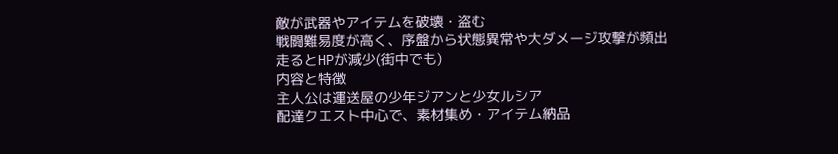敵が武器やアイテムを破壊・盗む
戦闘難易度が高く、序盤から状態異常や大ダメージ攻撃が頻出
走るとHPが減少(街中でも)
内容と特徴
主人公は運送屋の少年ジアンと少女ルシア
配達クエスト中心で、素材集め・アイテム納品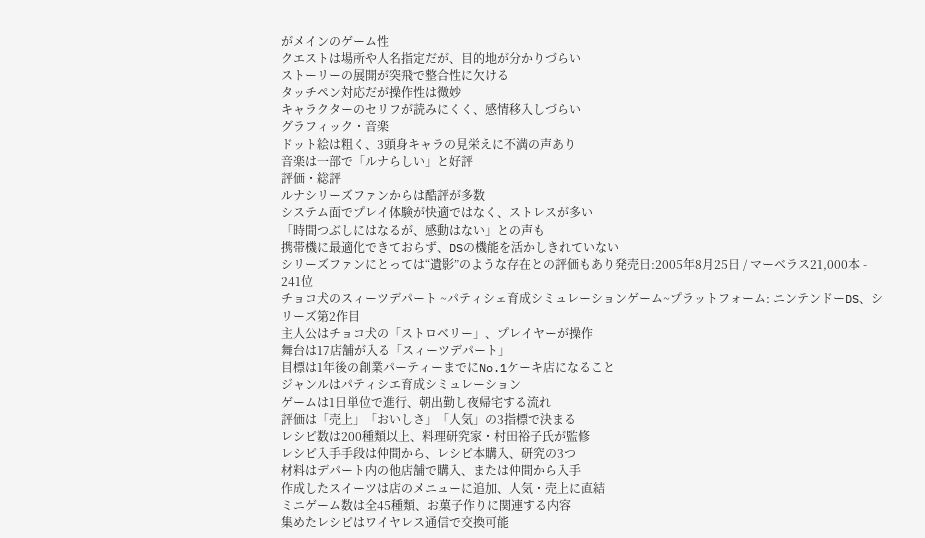がメインのゲーム性
クエストは場所や人名指定だが、目的地が分かりづらい
ストーリーの展開が突飛で整合性に欠ける
タッチペン対応だが操作性は微妙
キャラクターのセリフが読みにくく、感情移入しづらい
グラフィック・音楽
ドット絵は粗く、3頭身キャラの見栄えに不満の声あり
音楽は一部で「ルナらしい」と好評
評価・総評
ルナシリーズファンからは酷評が多数
システム面でプレイ体験が快適ではなく、ストレスが多い
「時間つぶしにはなるが、感動はない」との声も
携帯機に最適化できておらず、DSの機能を活かしきれていない
シリーズファンにとっては“遺影”のような存在との評価もあり発売日:2005年8月25日 / マーベラス21,000本 -
241位
チョコ犬のスィーツデパート ~パティシェ育成シミュレーションゲーム~プラットフォーム: ニンテンドーDS、シリーズ第2作目
主人公はチョコ犬の「ストロベリー」、プレイヤーが操作
舞台は17店舗が入る「スィーツデパート」
目標は1年後の創業パーティーまでにNo.1ケーキ店になること
ジャンルはパティシエ育成シミュレーション
ゲームは1日単位で進行、朝出勤し夜帰宅する流れ
評価は「売上」「おいしさ」「人気」の3指標で決まる
レシピ数は200種類以上、料理研究家・村田裕子氏が監修
レシピ入手手段は仲間から、レシピ本購入、研究の3つ
材料はデパート内の他店舗で購入、または仲間から入手
作成したスイーツは店のメニューに追加、人気・売上に直結
ミニゲーム数は全45種類、お菓子作りに関連する内容
集めたレシピはワイヤレス通信で交換可能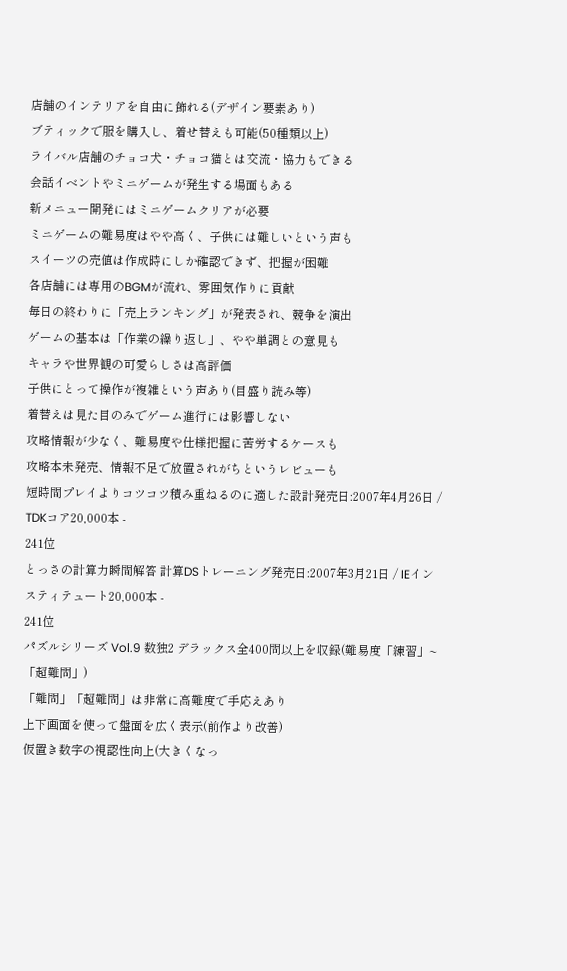店舗のインテリアを自由に飾れる(デザイン要素あり)
ブティックで服を購入し、着せ替えも可能(50種類以上)
ライバル店舗のチョコ犬・チョコ猫とは交流・協力もできる
会話イベントやミニゲームが発生する場面もある
新メニュー開発にはミニゲームクリアが必要
ミニゲームの難易度はやや高く、子供には難しいという声も
スイーツの売値は作成時にしか確認できず、把握が困難
各店舗には専用のBGMが流れ、雰囲気作りに貢献
毎日の終わりに「売上ランキング」が発表され、競争を演出
ゲームの基本は「作業の繰り返し」、やや単調との意見も
キャラや世界観の可愛らしさは高評価
子供にとって操作が複雑という声あり(目盛り読み等)
着替えは見た目のみでゲーム進行には影響しない
攻略情報が少なく、難易度や仕様把握に苦労するケースも
攻略本未発売、情報不足で放置されがちというレビューも
短時間プレイよりコツコツ積み重ねるのに適した設計発売日:2007年4月26日 / TDKコア20,000本 -
241位
とっさの計算力瞬間解答 計算DSトレーニング発売日:2007年3月21日 / IEインスティテュート20,000本 -
241位
パズルシリーズ Vol.9 数独2 デラックス全400問以上を収録(難易度「練習」~「超難問」)
「難問」「超難問」は非常に高難度で手応えあり
上下画面を使って盤面を広く表示(前作より改善)
仮置き数字の視認性向上(大きくなっ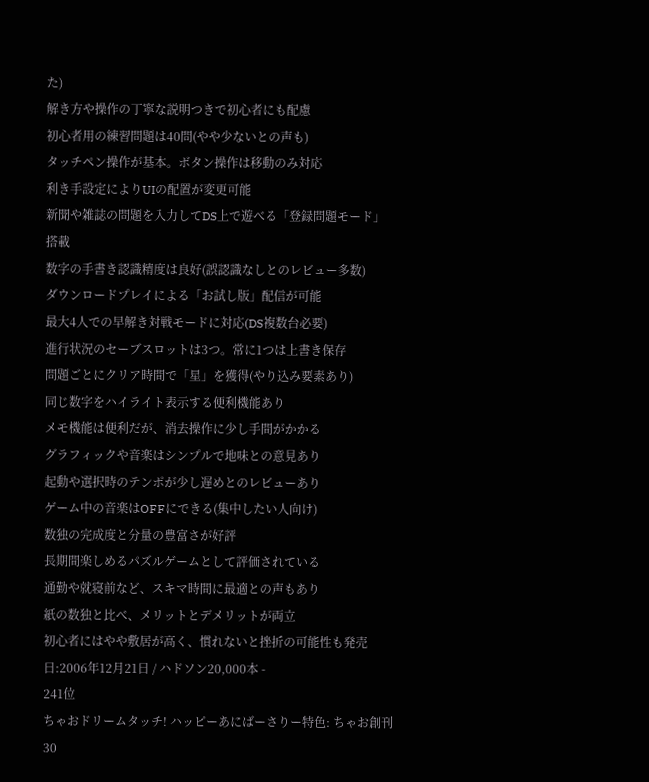た)
解き方や操作の丁寧な説明つきで初心者にも配慮
初心者用の練習問題は40問(やや少ないとの声も)
タッチペン操作が基本。ボタン操作は移動のみ対応
利き手設定によりUIの配置が変更可能
新聞や雑誌の問題を入力してDS上で遊べる「登録問題モード」搭載
数字の手書き認識精度は良好(誤認識なしとのレビュー多数)
ダウンロードプレイによる「お試し版」配信が可能
最大4人での早解き対戦モードに対応(DS複数台必要)
進行状況のセーブスロットは3つ。常に1つは上書き保存
問題ごとにクリア時間で「星」を獲得(やり込み要素あり)
同じ数字をハイライト表示する便利機能あり
メモ機能は便利だが、消去操作に少し手間がかかる
グラフィックや音楽はシンプルで地味との意見あり
起動や選択時のテンポが少し遅めとのレビューあり
ゲーム中の音楽はOFFにできる(集中したい人向け)
数独の完成度と分量の豊富さが好評
長期間楽しめるパズルゲームとして評価されている
通勤や就寝前など、スキマ時間に最適との声もあり
紙の数独と比べ、メリットとデメリットが両立
初心者にはやや敷居が高く、慣れないと挫折の可能性も発売日:2006年12月21日 / ハドソン20,000本 -
241位
ちゃおドリームタッチ! ハッピーあにばーさりー特色: ちゃお創刊30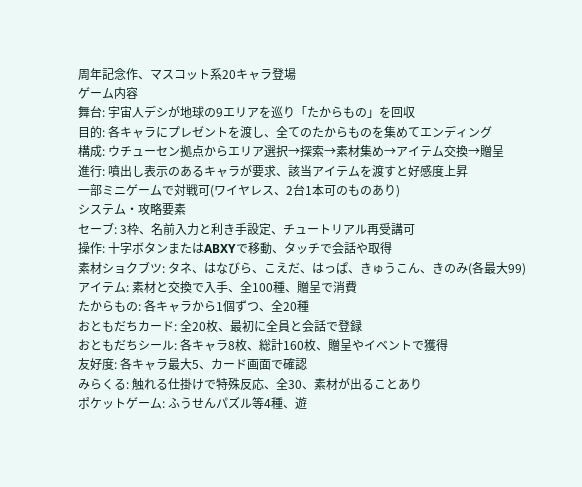周年記念作、マスコット系20キャラ登場
ゲーム内容
舞台: 宇宙人デシが地球の9エリアを巡り「たからもの」を回収
目的: 各キャラにプレゼントを渡し、全てのたからものを集めてエンディング
構成: ウチューセン拠点からエリア選択→探索→素材集め→アイテム交換→贈呈
進行: 噴出し表示のあるキャラが要求、該当アイテムを渡すと好感度上昇
一部ミニゲームで対戦可(ワイヤレス、2台1本可のものあり)
システム・攻略要素
セーブ: 3枠、名前入力と利き手設定、チュートリアル再受講可
操作: 十字ボタンまたはABXYで移動、タッチで会話や取得
素材ショクブツ: タネ、はなびら、こえだ、はっぱ、きゅうこん、きのみ(各最大99)
アイテム: 素材と交換で入手、全100種、贈呈で消費
たからもの: 各キャラから1個ずつ、全20種
おともだちカード: 全20枚、最初に全員と会話で登録
おともだちシール: 各キャラ8枚、総計160枚、贈呈やイベントで獲得
友好度: 各キャラ最大5、カード画面で確認
みらくる: 触れる仕掛けで特殊反応、全30、素材が出ることあり
ポケットゲーム: ふうせんパズル等4種、遊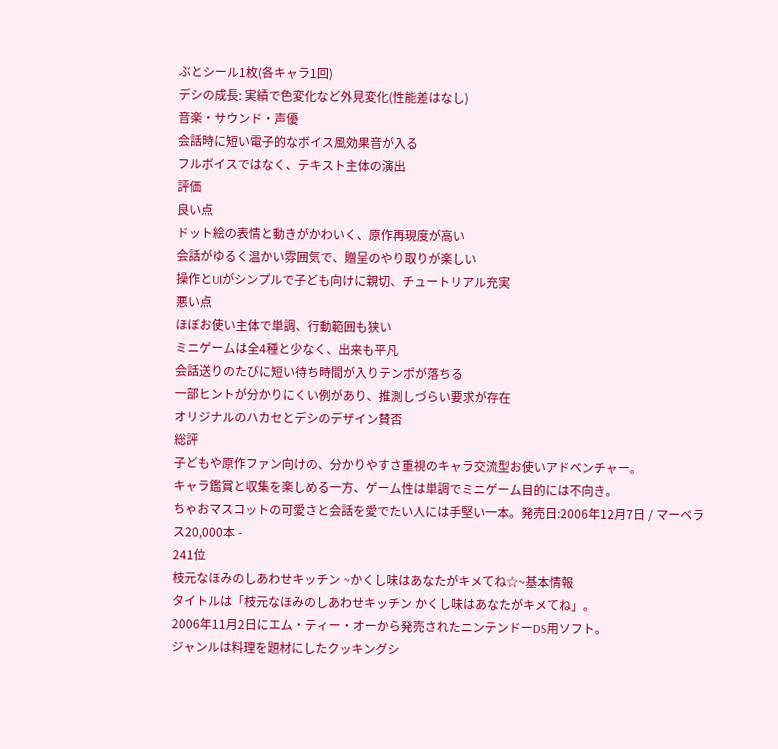ぶとシール1枚(各キャラ1回)
デシの成長: 実績で色変化など外見変化(性能差はなし)
音楽・サウンド・声優
会話時に短い電子的なボイス風効果音が入る
フルボイスではなく、テキスト主体の演出
評価
良い点
ドット絵の表情と動きがかわいく、原作再現度が高い
会話がゆるく温かい雰囲気で、贈呈のやり取りが楽しい
操作とUIがシンプルで子ども向けに親切、チュートリアル充実
悪い点
ほぼお使い主体で単調、行動範囲も狭い
ミニゲームは全4種と少なく、出来も平凡
会話送りのたびに短い待ち時間が入りテンポが落ちる
一部ヒントが分かりにくい例があり、推測しづらい要求が存在
オリジナルのハカセとデシのデザイン賛否
総評
子どもや原作ファン向けの、分かりやすさ重視のキャラ交流型お使いアドベンチャー。
キャラ鑑賞と収集を楽しめる一方、ゲーム性は単調でミニゲーム目的には不向き。
ちゃおマスコットの可愛さと会話を愛でたい人には手堅い一本。発売日:2006年12月7日 / マーベラス20,000本 -
241位
枝元なほみのしあわせキッチン ~かくし味はあなたがキメてね☆~基本情報
タイトルは「枝元なほみのしあわせキッチン かくし味はあなたがキメてね」。
2006年11月2日にエム・ティー・オーから発売されたニンテンドーDS用ソフト。
ジャンルは料理を題材にしたクッキングシ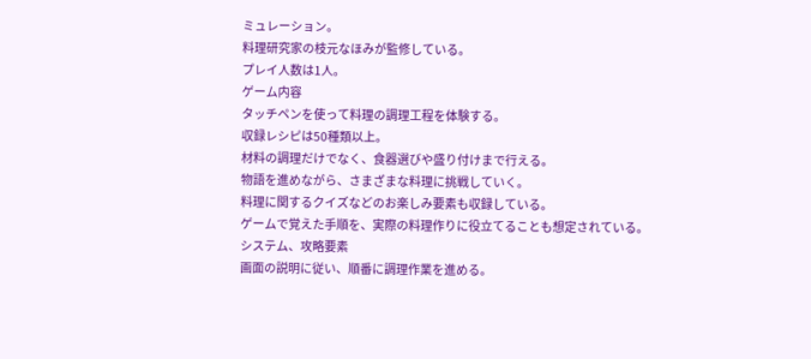ミュレーション。
料理研究家の枝元なほみが監修している。
プレイ人数は1人。
ゲーム内容
タッチペンを使って料理の調理工程を体験する。
収録レシピは50種類以上。
材料の調理だけでなく、食器選びや盛り付けまで行える。
物語を進めながら、さまざまな料理に挑戦していく。
料理に関するクイズなどのお楽しみ要素も収録している。
ゲームで覚えた手順を、実際の料理作りに役立てることも想定されている。
システム、攻略要素
画面の説明に従い、順番に調理作業を進める。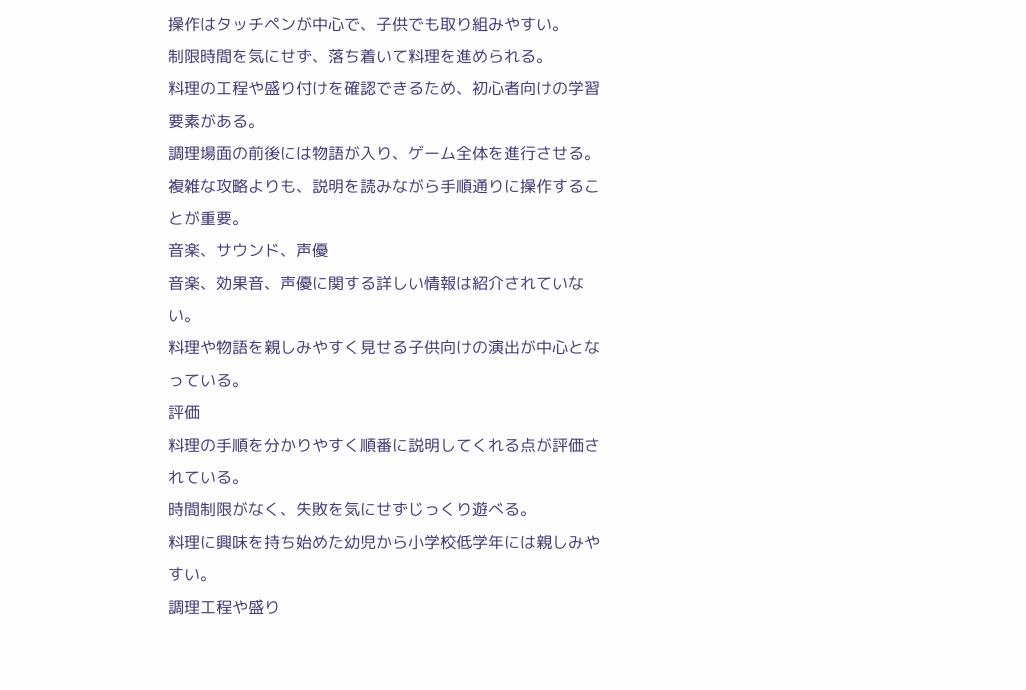操作はタッチペンが中心で、子供でも取り組みやすい。
制限時間を気にせず、落ち着いて料理を進められる。
料理の工程や盛り付けを確認できるため、初心者向けの学習要素がある。
調理場面の前後には物語が入り、ゲーム全体を進行させる。
複雑な攻略よりも、説明を読みながら手順通りに操作することが重要。
音楽、サウンド、声優
音楽、効果音、声優に関する詳しい情報は紹介されていない。
料理や物語を親しみやすく見せる子供向けの演出が中心となっている。
評価
料理の手順を分かりやすく順番に説明してくれる点が評価されている。
時間制限がなく、失敗を気にせずじっくり遊べる。
料理に興味を持ち始めた幼児から小学校低学年には親しみやすい。
調理工程や盛り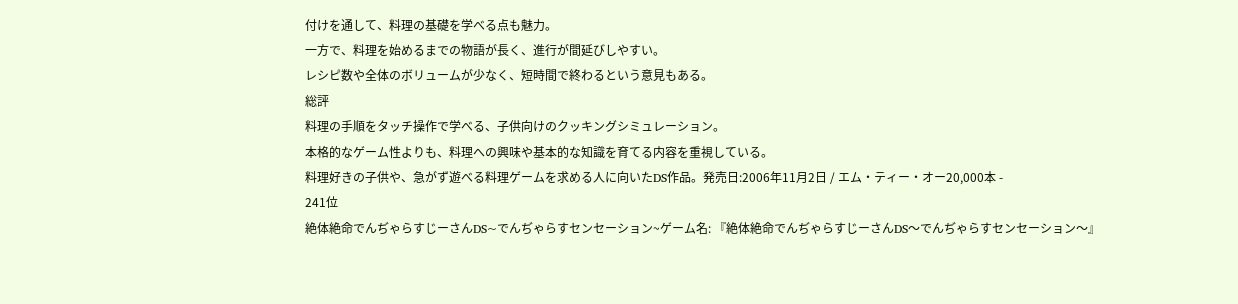付けを通して、料理の基礎を学べる点も魅力。
一方で、料理を始めるまでの物語が長く、進行が間延びしやすい。
レシピ数や全体のボリュームが少なく、短時間で終わるという意見もある。
総評
料理の手順をタッチ操作で学べる、子供向けのクッキングシミュレーション。
本格的なゲーム性よりも、料理への興味や基本的な知識を育てる内容を重視している。
料理好きの子供や、急がず遊べる料理ゲームを求める人に向いたDS作品。発売日:2006年11月2日 / エム・ティー・オー20,000本 -
241位
絶体絶命でんぢゃらすじーさんDS~でんぢゃらすセンセーション~ゲーム名: 『絶体絶命でんぢゃらすじーさんDS〜でんぢゃらすセンセーション〜』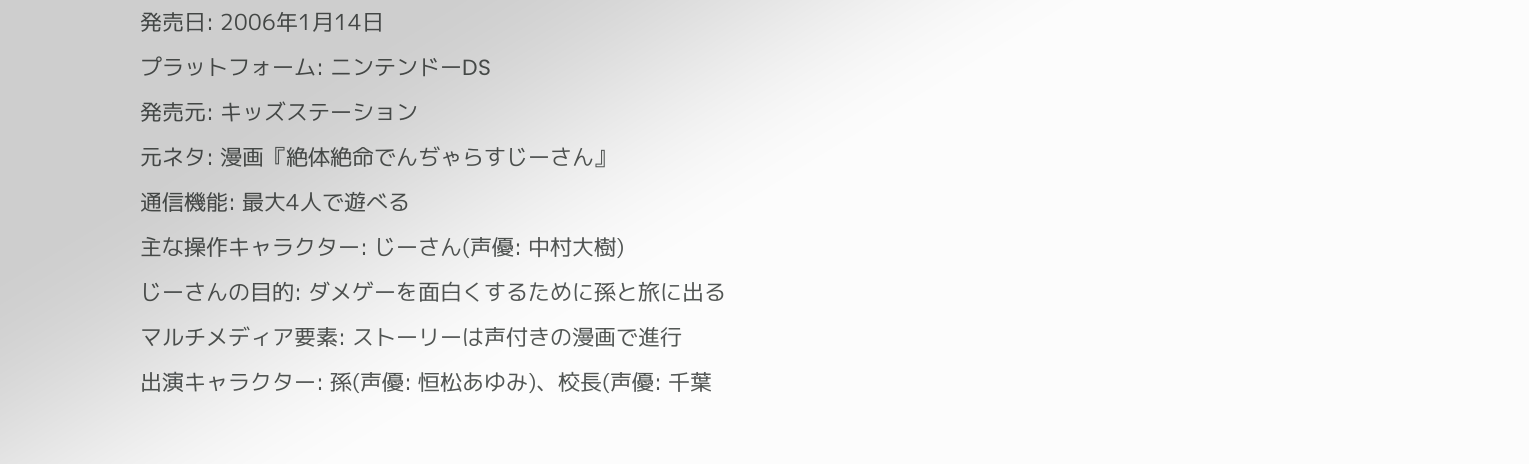発売日: 2006年1月14日
プラットフォーム: ニンテンドーDS
発売元: キッズステーション
元ネタ: 漫画『絶体絶命でんぢゃらすじーさん』
通信機能: 最大4人で遊べる
主な操作キャラクター: じーさん(声優: 中村大樹)
じーさんの目的: ダメゲーを面白くするために孫と旅に出る
マルチメディア要素: ストーリーは声付きの漫画で進行
出演キャラクター: 孫(声優: 恒松あゆみ)、校長(声優: 千葉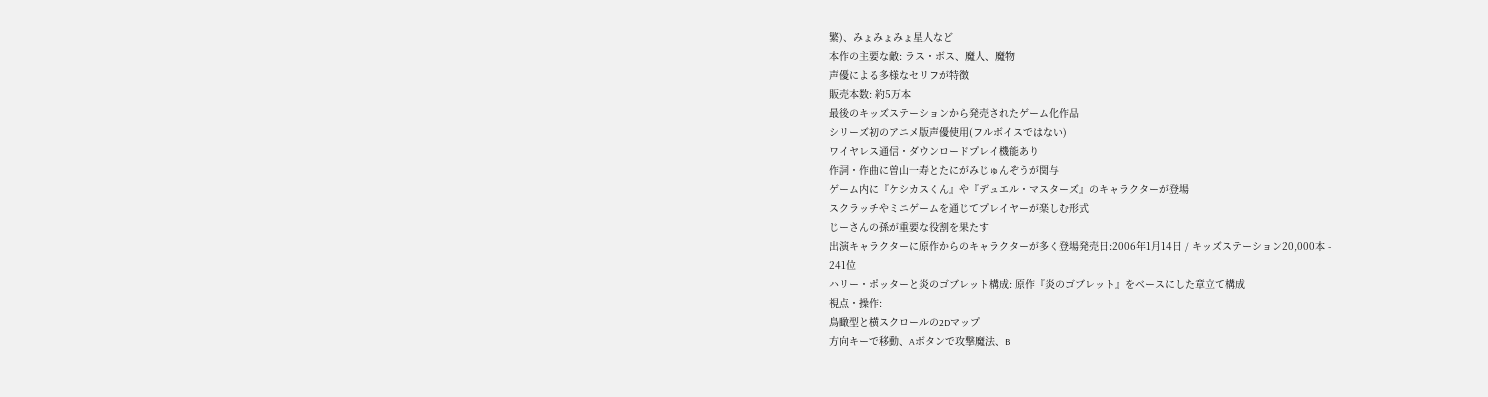繁)、みょみょみょ星人など
本作の主要な敵: ラス・ボス、魔人、魔物
声優による多様なセリフが特徴
販売本数: 約5万本
最後のキッズステーションから発売されたゲーム化作品
シリーズ初のアニメ版声優使用(フルボイスではない)
ワイヤレス通信・ダウンロードプレイ機能あり
作詞・作曲に曽山一寿とたにがみじゅんぞうが関与
ゲーム内に『ケシカスくん』や『デュエル・マスターズ』のキャラクターが登場
スクラッチやミニゲームを通じてプレイヤーが楽しむ形式
じーさんの孫が重要な役割を果たす
出演キャラクターに原作からのキャラクターが多く登場発売日:2006年1月14日 / キッズステーション20,000本 -
241位
ハリー・ポッターと炎のゴブレット構成: 原作『炎のゴブレット』をベースにした章立て構成
視点・操作:
鳥瞰型と横スクロールの2Dマップ
方向キーで移動、Aボタンで攻撃魔法、B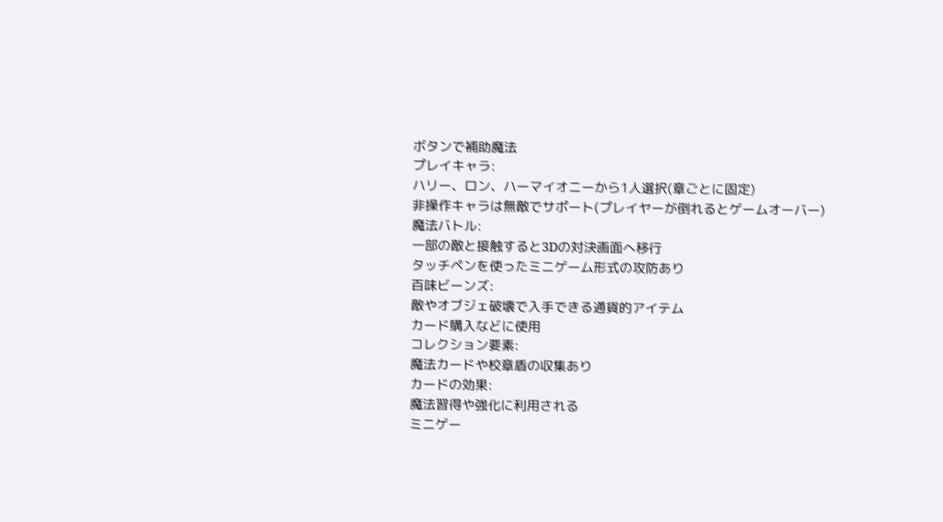ボタンで補助魔法
プレイキャラ:
ハリー、ロン、ハーマイオニーから1人選択(章ごとに固定)
非操作キャラは無敵でサポート(プレイヤーが倒れるとゲームオーバー)
魔法バトル:
一部の敵と接触すると3Dの対決画面へ移行
タッチペンを使ったミニゲーム形式の攻防あり
百味ビーンズ:
敵やオブジェ破壊で入手できる通貨的アイテム
カード購入などに使用
コレクション要素:
魔法カードや校章盾の収集あり
カードの効果:
魔法習得や強化に利用される
ミニゲー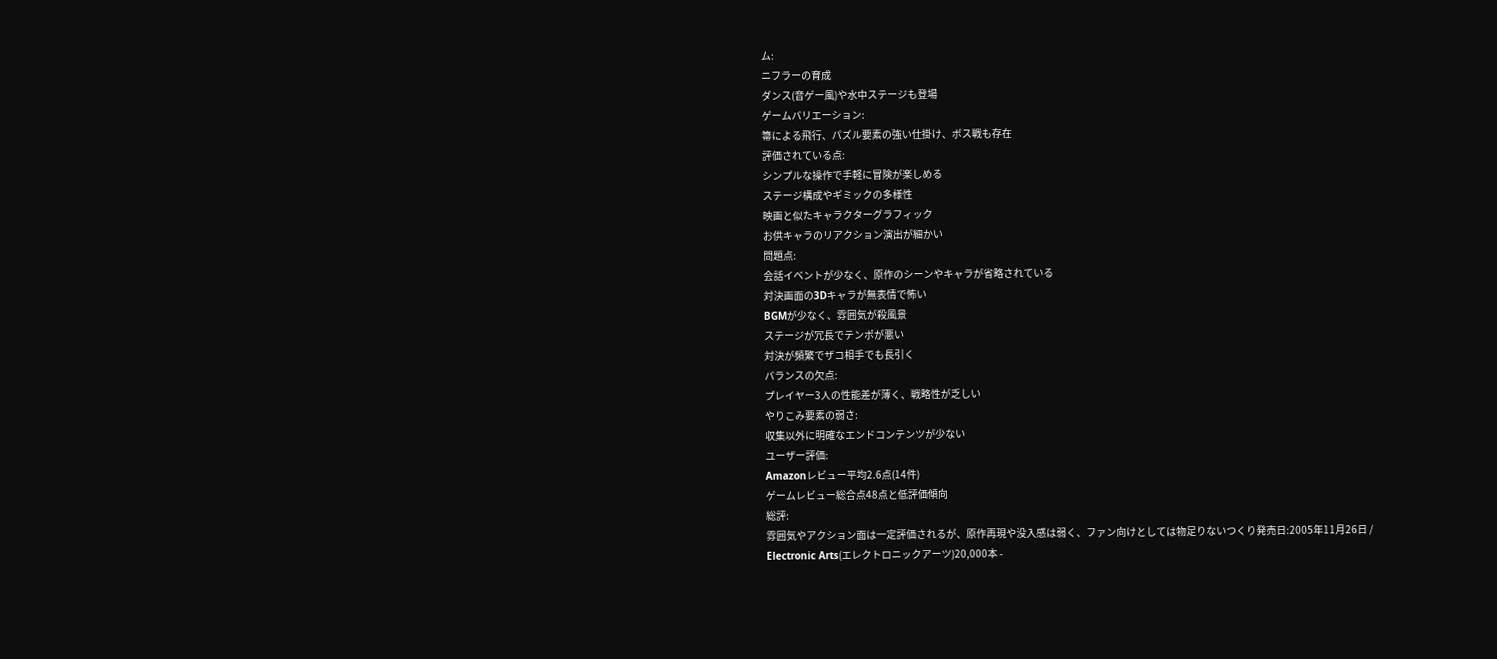ム:
ニフラーの育成
ダンス(音ゲー風)や水中ステージも登場
ゲームバリエーション:
箒による飛行、パズル要素の強い仕掛け、ボス戦も存在
評価されている点:
シンプルな操作で手軽に冒険が楽しめる
ステージ構成やギミックの多様性
映画と似たキャラクターグラフィック
お供キャラのリアクション演出が細かい
問題点:
会話イベントが少なく、原作のシーンやキャラが省略されている
対決画面の3Dキャラが無表情で怖い
BGMが少なく、雰囲気が殺風景
ステージが冗長でテンポが悪い
対決が頻繁でザコ相手でも長引く
バランスの欠点:
プレイヤー3人の性能差が薄く、戦略性が乏しい
やりこみ要素の弱さ:
収集以外に明確なエンドコンテンツが少ない
ユーザー評価:
Amazonレビュー平均2.6点(14件)
ゲームレビュー総合点48点と低評価傾向
総評:
雰囲気やアクション面は一定評価されるが、原作再現や没入感は弱く、ファン向けとしては物足りないつくり発売日:2005年11月26日 / Electronic Arts(エレクトロニックアーツ)20,000本 -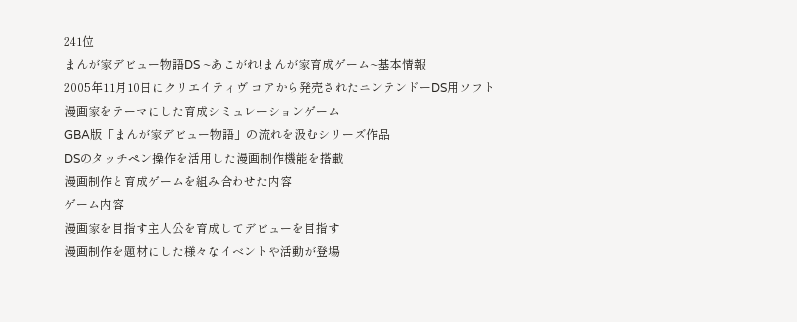241位
まんが家デビュー物語DS ~あこがれ!まんが家育成ゲーム~基本情報
2005年11月10日にクリエイティヴ コアから発売されたニンテンドーDS用ソフト
漫画家をテーマにした育成シミュレーションゲーム
GBA版「まんが家デビュー物語」の流れを汲むシリーズ作品
DSのタッチペン操作を活用した漫画制作機能を搭載
漫画制作と育成ゲームを組み合わせた内容
ゲーム内容
漫画家を目指す主人公を育成してデビューを目指す
漫画制作を題材にした様々なイベントや活動が登場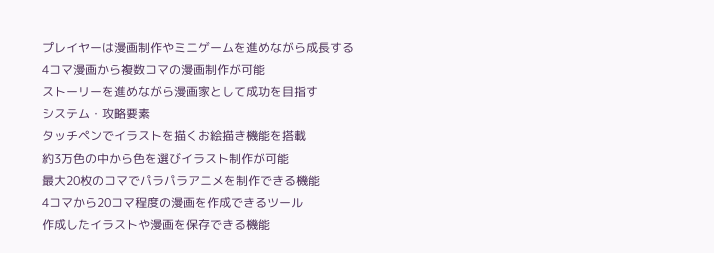プレイヤーは漫画制作やミニゲームを進めながら成長する
4コマ漫画から複数コマの漫画制作が可能
ストーリーを進めながら漫画家として成功を目指す
システム・攻略要素
タッチペンでイラストを描くお絵描き機能を搭載
約3万色の中から色を選びイラスト制作が可能
最大20枚のコマでパラパラアニメを制作できる機能
4コマから20コマ程度の漫画を作成できるツール
作成したイラストや漫画を保存できる機能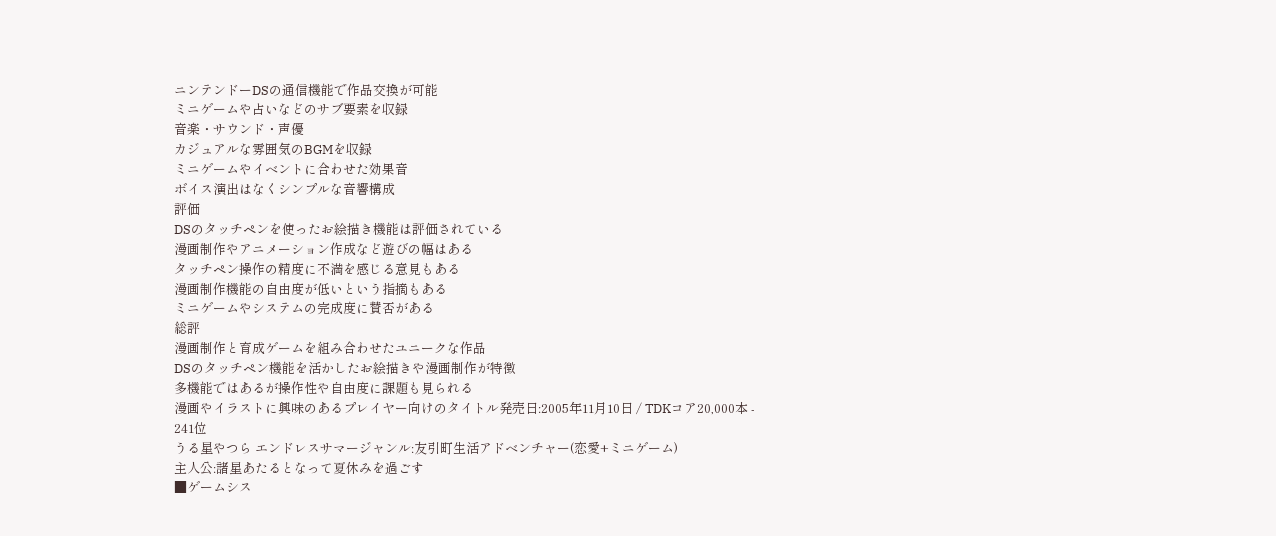ニンテンドーDSの通信機能で作品交換が可能
ミニゲームや占いなどのサブ要素を収録
音楽・サウンド・声優
カジュアルな雰囲気のBGMを収録
ミニゲームやイベントに合わせた効果音
ボイス演出はなくシンプルな音響構成
評価
DSのタッチペンを使ったお絵描き機能は評価されている
漫画制作やアニメーション作成など遊びの幅はある
タッチペン操作の精度に不満を感じる意見もある
漫画制作機能の自由度が低いという指摘もある
ミニゲームやシステムの完成度に賛否がある
総評
漫画制作と育成ゲームを組み合わせたユニークな作品
DSのタッチペン機能を活かしたお絵描きや漫画制作が特徴
多機能ではあるが操作性や自由度に課題も見られる
漫画やイラストに興味のあるプレイヤー向けのタイトル発売日:2005年11月10日 / TDKコア20,000本 -
241位
うる星やつら エンドレスサマージャンル:友引町生活アドベンチャー(恋愛+ミニゲーム)
主人公:諸星あたるとなって夏休みを過ごす
■ゲームシス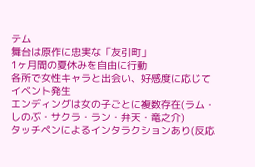テム
舞台は原作に忠実な「友引町」
1ヶ月間の夏休みを自由に行動
各所で女性キャラと出会い、好感度に応じてイベント発生
エンディングは女の子ごとに複数存在(ラム・しのぶ・サクラ・ラン・弁天・竜之介)
タッチペンによるインタラクションあり(反応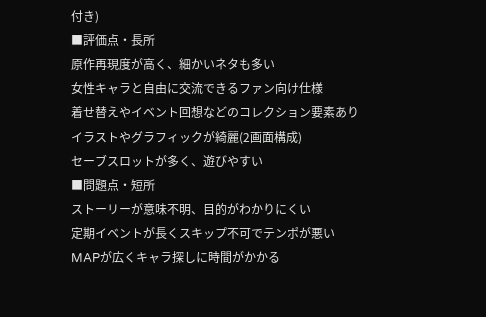付き)
■評価点・長所
原作再現度が高く、細かいネタも多い
女性キャラと自由に交流できるファン向け仕様
着せ替えやイベント回想などのコレクション要素あり
イラストやグラフィックが綺麗(2画面構成)
セーブスロットが多く、遊びやすい
■問題点・短所
ストーリーが意味不明、目的がわかりにくい
定期イベントが長くスキップ不可でテンポが悪い
MAPが広くキャラ探しに時間がかかる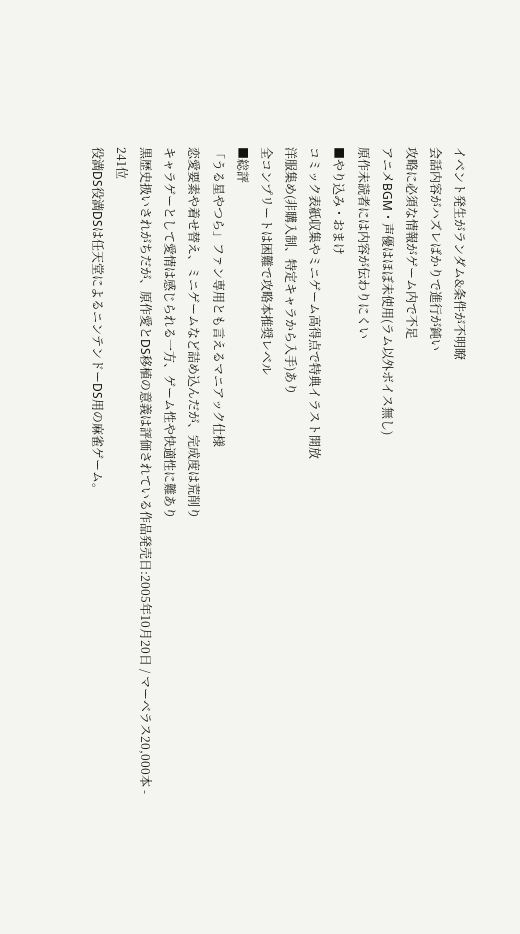イベント発生がランダム&条件が不明瞭
会話内容がハズレばかりで進行が鈍い
攻略に必須な情報がゲーム内で不足
アニメBGM・声優はほぼ未使用(ラム以外ボイス無し)
原作未読者には内容が伝わりにくい
■やり込み・おまけ
コミック表紙収集やミニゲーム高得点で特典イラスト開放
洋服集め(非購入制、特定キャラから入手)あり
全コンプリートは困難で攻略本推奨レベル
■総評
「うる星やつら」ファン専用とも言えるマニアック仕様
恋愛要素や着せ替え、ミニゲームなど詰め込んだが、完成度は荒削り
キャラゲーとして愛情は感じられる一方、ゲーム性や快適性に難あり
黒歴史扱いされがちだが、原作愛とDS移植の意義は評価されている作品発売日:2005年10月20日 / マーベラス20,000本 -
241位
役満DS役満DSは任天堂によるニンテンドーDS用の麻雀ゲーム。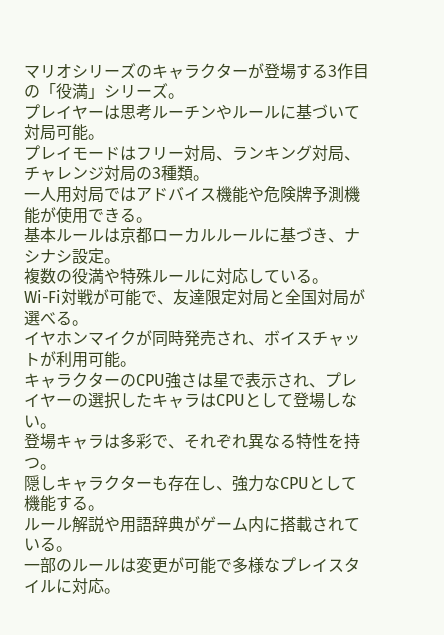マリオシリーズのキャラクターが登場する3作目の「役満」シリーズ。
プレイヤーは思考ルーチンやルールに基づいて対局可能。
プレイモードはフリー対局、ランキング対局、チャレンジ対局の3種類。
一人用対局ではアドバイス機能や危険牌予測機能が使用できる。
基本ルールは京都ローカルルールに基づき、ナシナシ設定。
複数の役満や特殊ルールに対応している。
Wi-Fi対戦が可能で、友達限定対局と全国対局が選べる。
イヤホンマイクが同時発売され、ボイスチャットが利用可能。
キャラクターのCPU強さは星で表示され、プレイヤーの選択したキャラはCPUとして登場しない。
登場キャラは多彩で、それぞれ異なる特性を持つ。
隠しキャラクターも存在し、強力なCPUとして機能する。
ルール解説や用語辞典がゲーム内に搭載されている。
一部のルールは変更が可能で多様なプレイスタイルに対応。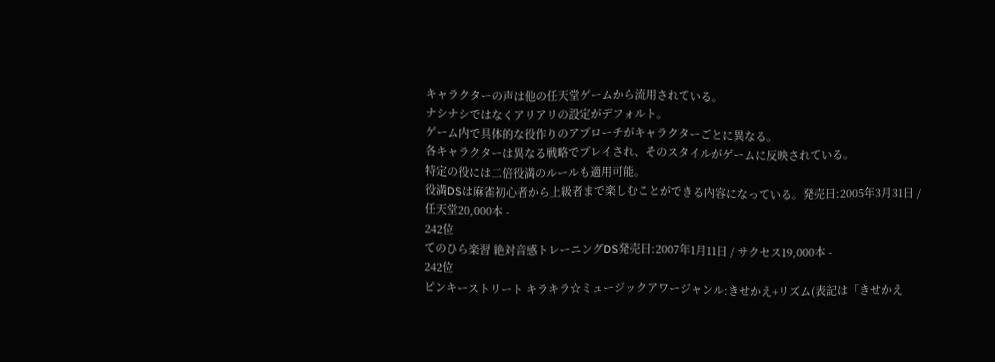キャラクターの声は他の任天堂ゲームから流用されている。
ナシナシではなくアリアリの設定がデフォルト。
ゲーム内で具体的な役作りのアプローチがキャラクターごとに異なる。
各キャラクターは異なる戦略でプレイされ、そのスタイルがゲームに反映されている。
特定の役には二倍役満のルールも適用可能。
役満DSは麻雀初心者から上級者まで楽しむことができる内容になっている。発売日:2005年3月31日 / 任天堂20,000本 -
242位
てのひら楽習 絶対音感トレーニングDS発売日:2007年1月11日 / サクセス19,000本 -
242位
ピンキーストリート キラキラ☆ミュージックアワージャンル:きせかえ+リズム(表記は「きせかえ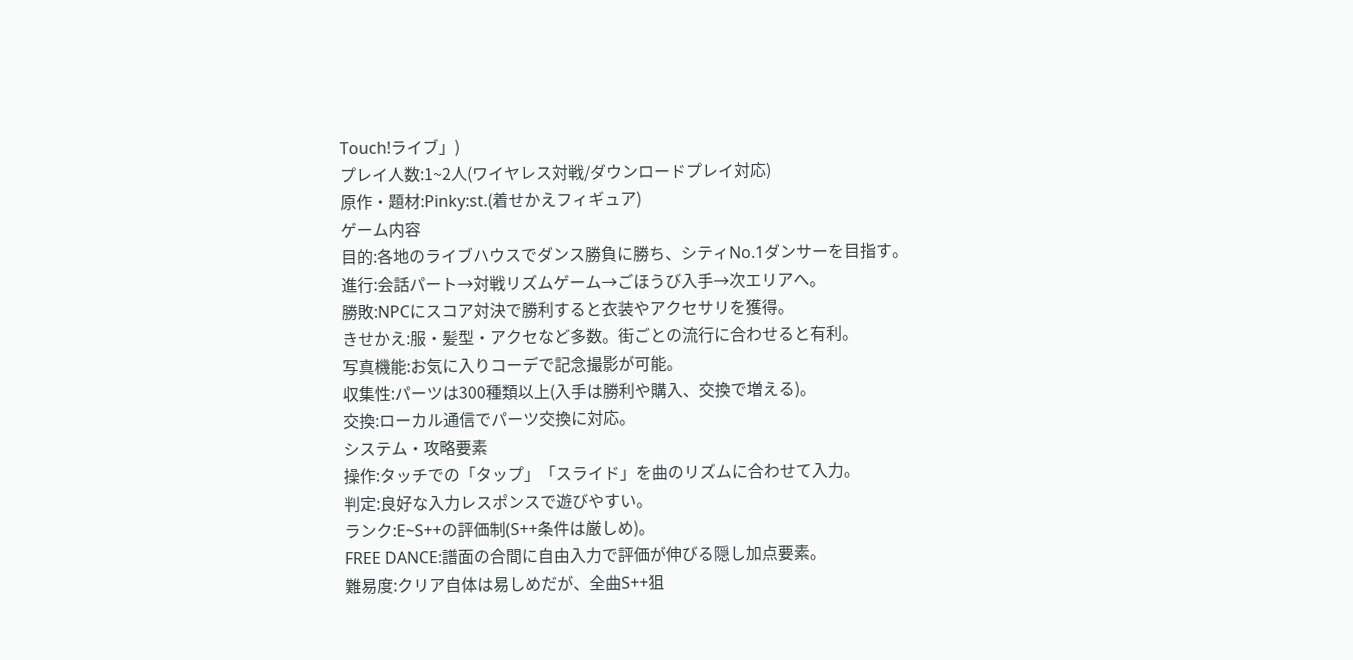Touch!ライブ」)
プレイ人数:1~2人(ワイヤレス対戦/ダウンロードプレイ対応)
原作・題材:Pinky:st.(着せかえフィギュア)
ゲーム内容
目的:各地のライブハウスでダンス勝負に勝ち、シティNo.1ダンサーを目指す。
進行:会話パート→対戦リズムゲーム→ごほうび入手→次エリアへ。
勝敗:NPCにスコア対決で勝利すると衣装やアクセサリを獲得。
きせかえ:服・髪型・アクセなど多数。街ごとの流行に合わせると有利。
写真機能:お気に入りコーデで記念撮影が可能。
収集性:パーツは300種類以上(入手は勝利や購入、交換で増える)。
交換:ローカル通信でパーツ交換に対応。
システム・攻略要素
操作:タッチでの「タップ」「スライド」を曲のリズムに合わせて入力。
判定:良好な入力レスポンスで遊びやすい。
ランク:E~S++の評価制(S++条件は厳しめ)。
FREE DANCE:譜面の合間に自由入力で評価が伸びる隠し加点要素。
難易度:クリア自体は易しめだが、全曲S++狙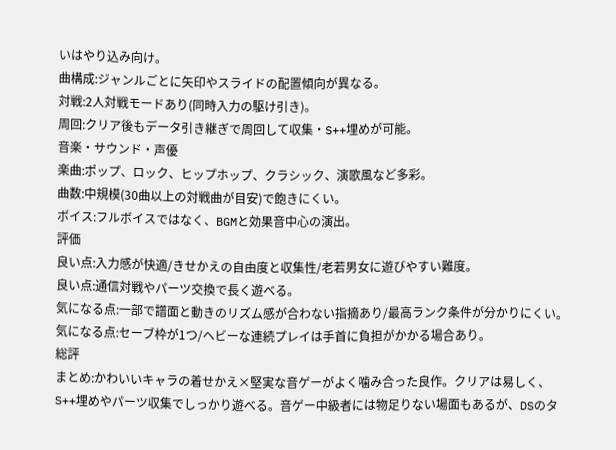いはやり込み向け。
曲構成:ジャンルごとに矢印やスライドの配置傾向が異なる。
対戦:2人対戦モードあり(同時入力の駆け引き)。
周回:クリア後もデータ引き継ぎで周回して収集・S++埋めが可能。
音楽・サウンド・声優
楽曲:ポップ、ロック、ヒップホップ、クラシック、演歌風など多彩。
曲数:中規模(30曲以上の対戦曲が目安)で飽きにくい。
ボイス:フルボイスではなく、BGMと効果音中心の演出。
評価
良い点:入力感が快適/きせかえの自由度と収集性/老若男女に遊びやすい難度。
良い点:通信対戦やパーツ交換で長く遊べる。
気になる点:一部で譜面と動きのリズム感が合わない指摘あり/最高ランク条件が分かりにくい。
気になる点:セーブ枠が1つ/ヘビーな連続プレイは手首に負担がかかる場合あり。
総評
まとめ:かわいいキャラの着せかえ×堅実な音ゲーがよく噛み合った良作。クリアは易しく、S++埋めやパーツ収集でしっかり遊べる。音ゲー中級者には物足りない場面もあるが、DSのタ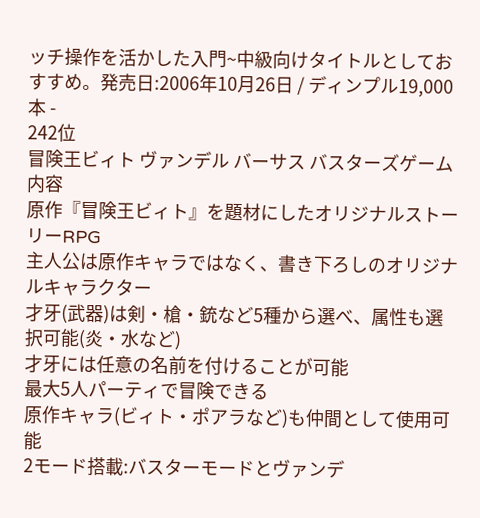ッチ操作を活かした入門~中級向けタイトルとしておすすめ。発売日:2006年10月26日 / ディンプル19,000本 -
242位
冒険王ビィト ヴァンデル バーサス バスターズゲーム内容
原作『冒険王ビィト』を題材にしたオリジナルストーリーRPG
主人公は原作キャラではなく、書き下ろしのオリジナルキャラクター
才牙(武器)は剣・槍・銃など5種から選べ、属性も選択可能(炎・水など)
才牙には任意の名前を付けることが可能
最大5人パーティで冒険できる
原作キャラ(ビィト・ポアラなど)も仲間として使用可能
2モード搭載:バスターモードとヴァンデ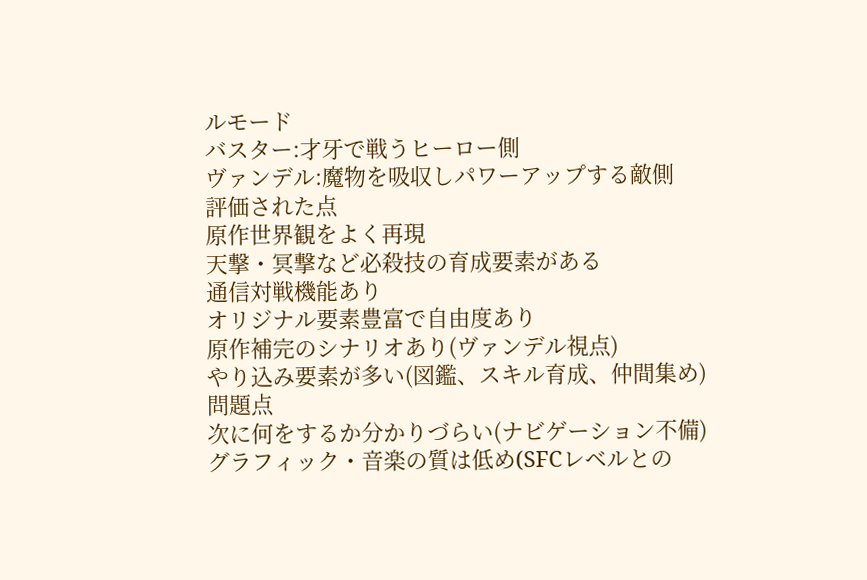ルモード
バスター:才牙で戦うヒーロー側
ヴァンデル:魔物を吸収しパワーアップする敵側
評価された点
原作世界観をよく再現
天撃・冥撃など必殺技の育成要素がある
通信対戦機能あり
オリジナル要素豊富で自由度あり
原作補完のシナリオあり(ヴァンデル視点)
やり込み要素が多い(図鑑、スキル育成、仲間集め)
問題点
次に何をするか分かりづらい(ナビゲーション不備)
グラフィック・音楽の質は低め(SFCレベルとの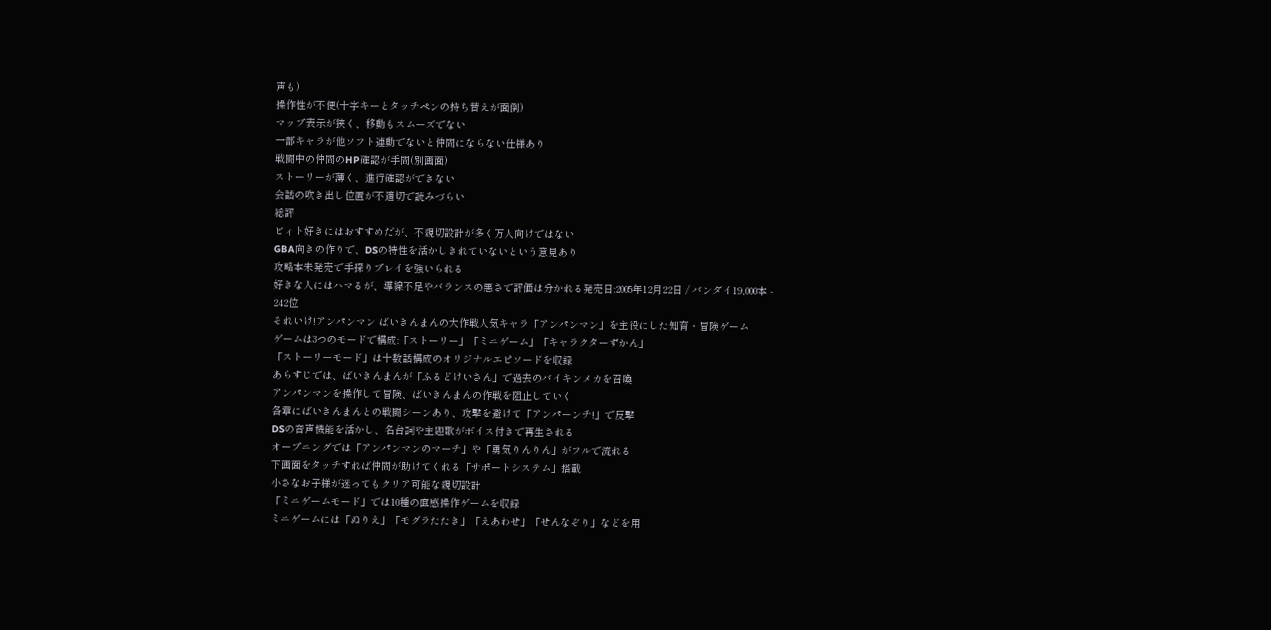声も)
操作性が不便(十字キーとタッチペンの持ち替えが面倒)
マップ表示が狭く、移動もスムーズでない
一部キャラが他ソフト連動でないと仲間にならない仕様あり
戦闘中の仲間のHP確認が手間(別画面)
ストーリーが薄く、進行確認ができない
会話の吹き出し位置が不適切で読みづらい
総評
ビィト好きにはおすすめだが、不親切設計が多く万人向けではない
GBA向きの作りで、DSの特性を活かしきれていないという意見あり
攻略本未発売で手探りプレイを強いられる
好きな人にはハマるが、導線不足やバランスの悪さで評価は分かれる発売日:2005年12月22日 / バンダイ19,000本 -
242位
それいけ!アンパンマン ばいきんまんの大作戦人気キャラ「アンパンマン」を主役にした知育・冒険ゲーム
ゲームは3つのモードで構成:「ストーリー」「ミニゲーム」「キャラクターずかん」
「ストーリーモード」は十数話構成のオリジナルエピソードを収録
あらすじでは、ばいきんまんが「ふるどけいさん」で過去のバイキンメカを召喚
アンパンマンを操作して冒険、ばいきんまんの作戦を阻止していく
各章にばいきんまんとの戦闘シーンあり、攻撃を避けて「アンパーンチ!」で反撃
DSの音声機能を活かし、名台詞や主題歌がボイス付きで再生される
オープニングでは「アンパンマンのマーチ」や「勇気りんりん」がフルで流れる
下画面をタッチすれば仲間が助けてくれる「サポートシステム」搭載
小さなお子様が迷ってもクリア可能な親切設計
「ミニゲームモード」では10種の直感操作ゲームを収録
ミニゲームには「ぬりえ」「モグラたたき」「えあわせ」「せんなぞり」などを用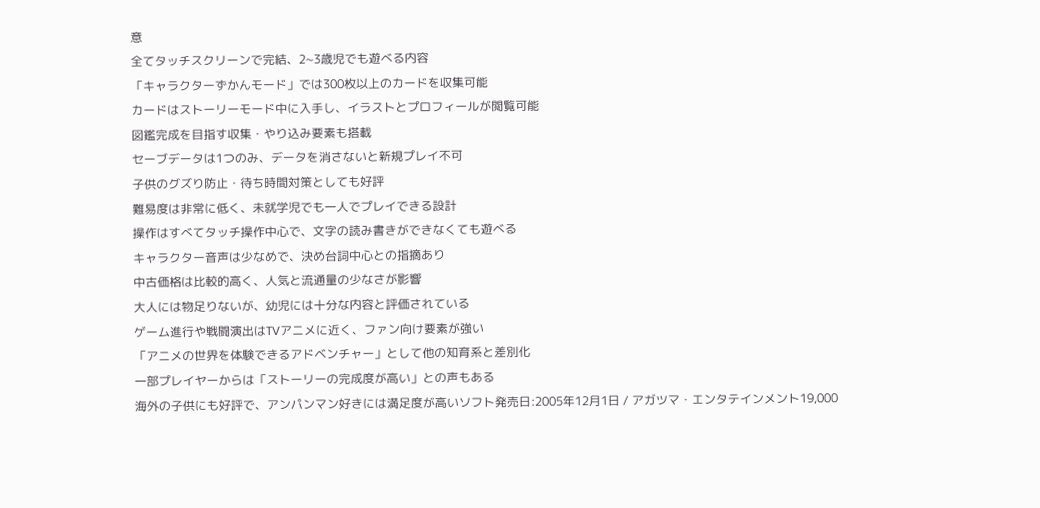意
全てタッチスクリーンで完結、2~3歳児でも遊べる内容
「キャラクターずかんモード」では300枚以上のカードを収集可能
カードはストーリーモード中に入手し、イラストとプロフィールが閲覧可能
図鑑完成を目指す収集・やり込み要素も搭載
セーブデータは1つのみ、データを消さないと新規プレイ不可
子供のグズり防止・待ち時間対策としても好評
難易度は非常に低く、未就学児でも一人でプレイできる設計
操作はすべてタッチ操作中心で、文字の読み書きができなくても遊べる
キャラクター音声は少なめで、決め台詞中心との指摘あり
中古価格は比較的高く、人気と流通量の少なさが影響
大人には物足りないが、幼児には十分な内容と評価されている
ゲーム進行や戦闘演出はTVアニメに近く、ファン向け要素が強い
「アニメの世界を体験できるアドベンチャー」として他の知育系と差別化
一部プレイヤーからは「ストーリーの完成度が高い」との声もある
海外の子供にも好評で、アンパンマン好きには満足度が高いソフト発売日:2005年12月1日 / アガツマ・エンタテインメント19,000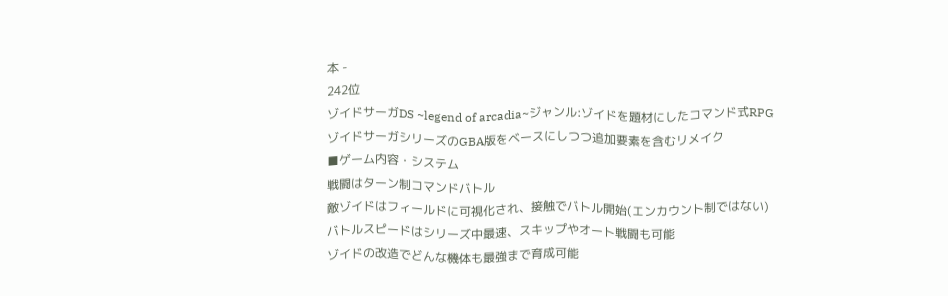本 -
242位
ゾイドサーガDS ~legend of arcadia~ジャンル:ゾイドを題材にしたコマンド式RPG
ゾイドサーガシリーズのGBA版をベースにしつつ追加要素を含むリメイク
■ゲーム内容・システム
戦闘はターン制コマンドバトル
敵ゾイドはフィールドに可視化され、接触でバトル開始(エンカウント制ではない)
バトルスピードはシリーズ中最速、スキップやオート戦闘も可能
ゾイドの改造でどんな機体も最強まで育成可能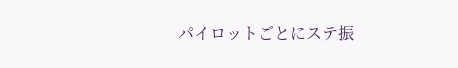パイロットごとにステ振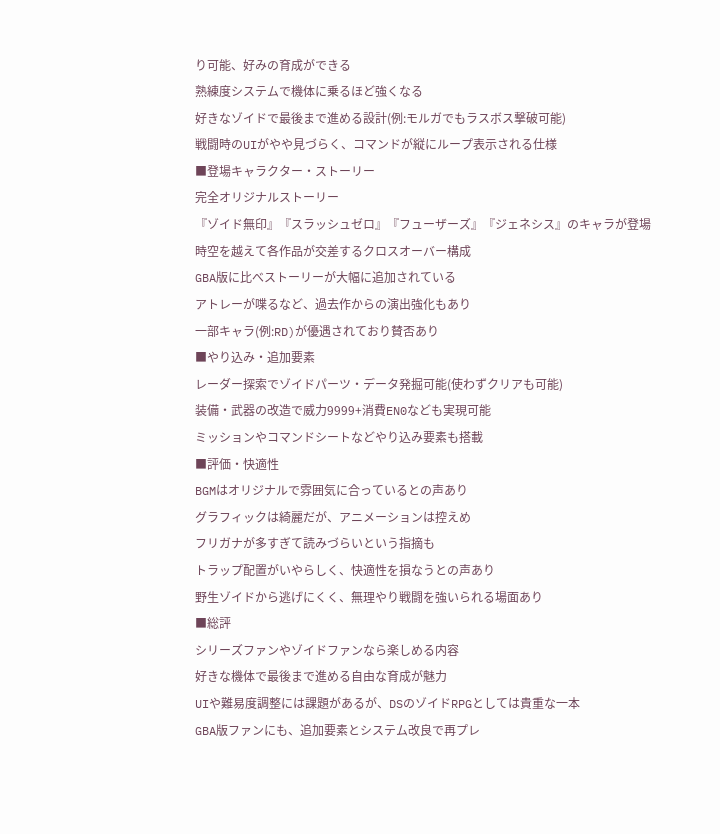り可能、好みの育成ができる
熟練度システムで機体に乗るほど強くなる
好きなゾイドで最後まで進める設計(例:モルガでもラスボス撃破可能)
戦闘時のUIがやや見づらく、コマンドが縦にループ表示される仕様
■登場キャラクター・ストーリー
完全オリジナルストーリー
『ゾイド無印』『スラッシュゼロ』『フューザーズ』『ジェネシス』のキャラが登場
時空を越えて各作品が交差するクロスオーバー構成
GBA版に比べストーリーが大幅に追加されている
アトレーが喋るなど、過去作からの演出強化もあり
一部キャラ(例:RD)が優遇されており賛否あり
■やり込み・追加要素
レーダー探索でゾイドパーツ・データ発掘可能(使わずクリアも可能)
装備・武器の改造で威力9999+消費EN0なども実現可能
ミッションやコマンドシートなどやり込み要素も搭載
■評価・快適性
BGMはオリジナルで雰囲気に合っているとの声あり
グラフィックは綺麗だが、アニメーションは控えめ
フリガナが多すぎて読みづらいという指摘も
トラップ配置がいやらしく、快適性を損なうとの声あり
野生ゾイドから逃げにくく、無理やり戦闘を強いられる場面あり
■総評
シリーズファンやゾイドファンなら楽しめる内容
好きな機体で最後まで進める自由な育成が魅力
UIや難易度調整には課題があるが、DSのゾイドRPGとしては貴重な一本
GBA版ファンにも、追加要素とシステム改良で再プレ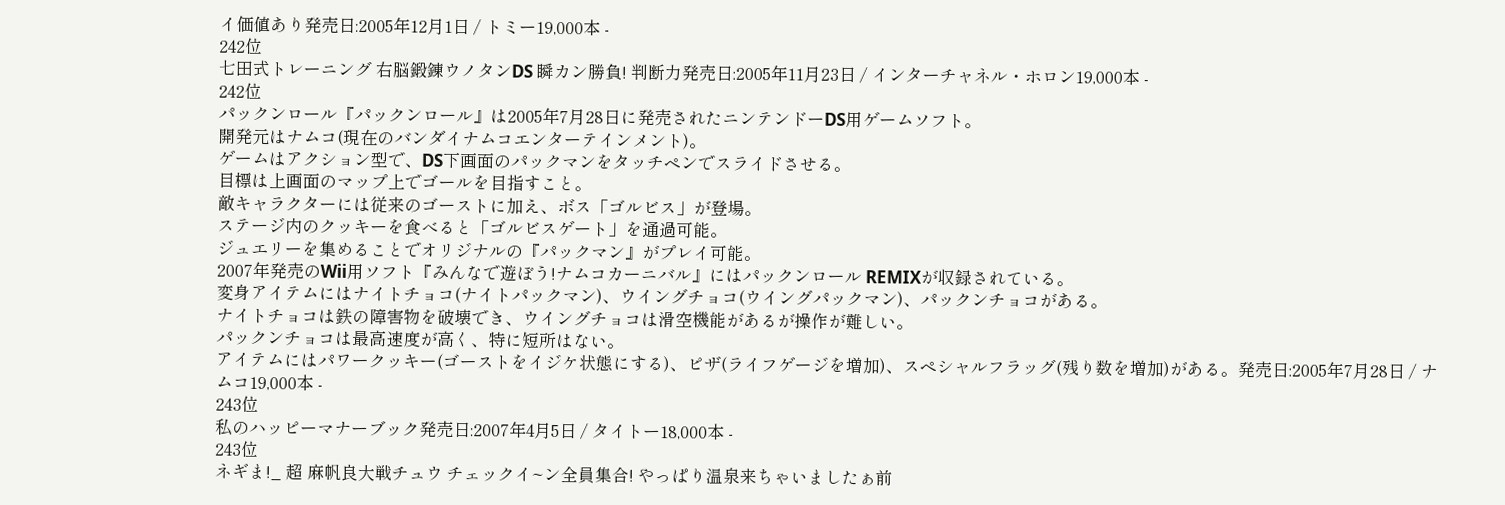イ価値あり発売日:2005年12月1日 / トミー19,000本 -
242位
七田式トレーニング 右脳鍛錬ウノタンDS 瞬カン勝負! 判断力発売日:2005年11月23日 / インターチャネル・ホロン19,000本 -
242位
パックンロール『パックンロール』は2005年7月28日に発売されたニンテンドーDS用ゲームソフト。
開発元はナムコ(現在のバンダイナムコエンターテインメント)。
ゲームはアクション型で、DS下画面のパックマンをタッチペンでスライドさせる。
目標は上画面のマップ上でゴールを目指すこと。
敵キャラクターには従来のゴーストに加え、ボス「ゴルビス」が登場。
ステージ内のクッキーを食べると「ゴルビスゲート」を通過可能。
ジュエリーを集めることでオリジナルの『パックマン』がプレイ可能。
2007年発売のWii用ソフト『みんなで遊ぼう!ナムコカーニバル』にはパックンロール REMIXが収録されている。
変身アイテムにはナイトチョコ(ナイトパックマン)、ウイングチョコ(ウイングパックマン)、パックンチョコがある。
ナイトチョコは鉄の障害物を破壊でき、ウイングチョコは滑空機能があるが操作が難しい。
パックンチョコは最高速度が高く、特に短所はない。
アイテムにはパワークッキー(ゴーストをイジケ状態にする)、ピザ(ライフゲージを増加)、スペシャルフラッグ(残り数を増加)がある。発売日:2005年7月28日 / ナムコ19,000本 -
243位
私のハッピーマナーブック発売日:2007年4月5日 / タイトー18,000本 -
243位
ネギま!_ 超 麻帆良大戦チュウ チェックイ~ン全員集合! やっぱり温泉来ちゃいましたぁ前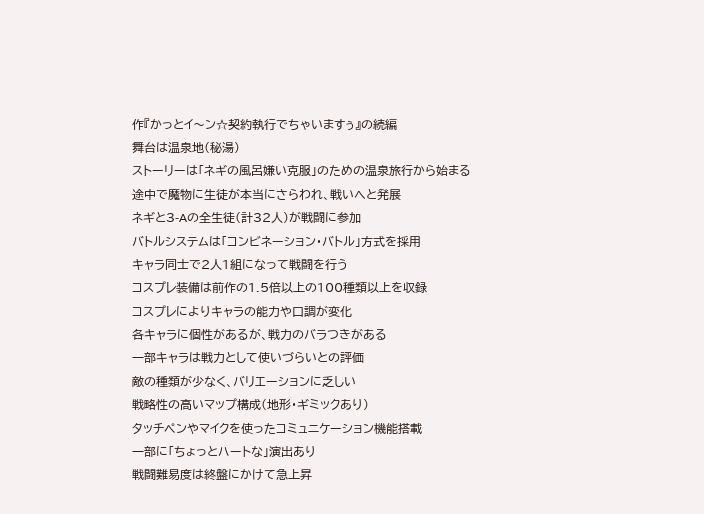作『かっとイ〜ン☆契約執行でちゃいますぅ』の続編
舞台は温泉地(秘湯)
ストーリーは「ネギの風呂嫌い克服」のための温泉旅行から始まる
途中で魔物に生徒が本当にさらわれ、戦いへと発展
ネギと3-Aの全生徒(計32人)が戦闘に参加
バトルシステムは「コンビネーション・バトル」方式を採用
キャラ同士で2人1組になって戦闘を行う
コスプレ装備は前作の1.5倍以上の100種類以上を収録
コスプレによりキャラの能力や口調が変化
各キャラに個性があるが、戦力のバラつきがある
一部キャラは戦力として使いづらいとの評価
敵の種類が少なく、バリエーションに乏しい
戦略性の高いマップ構成(地形・ギミックあり)
タッチペンやマイクを使ったコミュニケーション機能搭載
一部に「ちょっとハートな」演出あり
戦闘難易度は終盤にかけて急上昇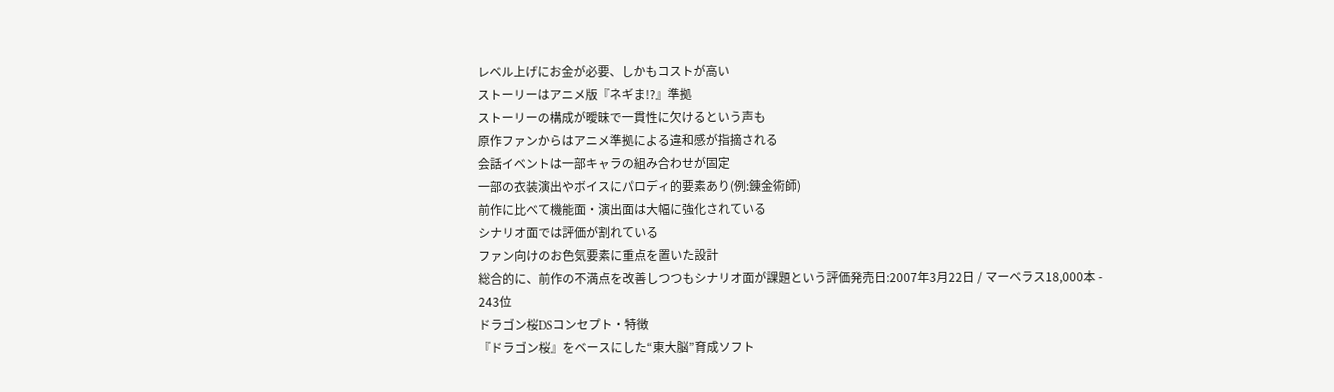レベル上げにお金が必要、しかもコストが高い
ストーリーはアニメ版『ネギま!?』準拠
ストーリーの構成が曖昧で一貫性に欠けるという声も
原作ファンからはアニメ準拠による違和感が指摘される
会話イベントは一部キャラの組み合わせが固定
一部の衣装演出やボイスにパロディ的要素あり(例:錬金術師)
前作に比べて機能面・演出面は大幅に強化されている
シナリオ面では評価が割れている
ファン向けのお色気要素に重点を置いた設計
総合的に、前作の不満点を改善しつつもシナリオ面が課題という評価発売日:2007年3月22日 / マーベラス18,000本 -
243位
ドラゴン桜DSコンセプト・特徴
『ドラゴン桜』をベースにした“東大脳”育成ソフト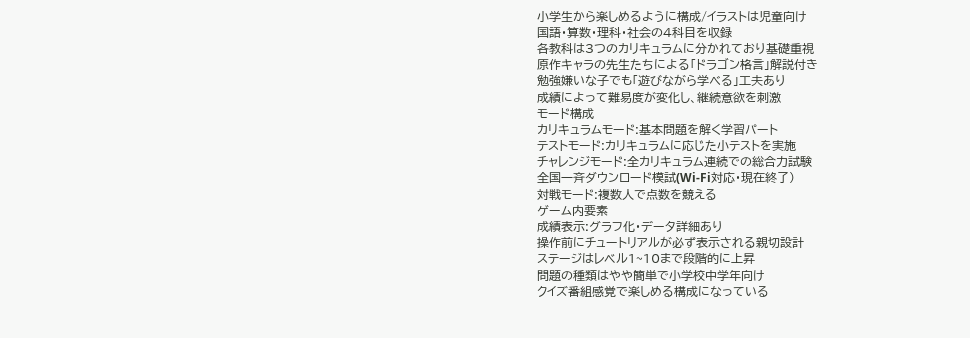小学生から楽しめるように構成/イラストは児童向け
国語・算数・理科・社会の4科目を収録
各教科は3つのカリキュラムに分かれており基礎重視
原作キャラの先生たちによる「ドラゴン格言」解説付き
勉強嫌いな子でも「遊びながら学べる」工夫あり
成績によって難易度が変化し、継続意欲を刺激
モード構成
カリキュラムモード:基本問題を解く学習パート
テストモード:カリキュラムに応じた小テストを実施
チャレンジモード:全カリキュラム連続での総合力試験
全国一斉ダウンロード模試(Wi-Fi対応・現在終了)
対戦モード:複数人で点数を競える
ゲーム内要素
成績表示:グラフ化・データ詳細あり
操作前にチュートリアルが必ず表示される親切設計
ステージはレベル1~10まで段階的に上昇
問題の種類はやや簡単で小学校中学年向け
クイズ番組感覚で楽しめる構成になっている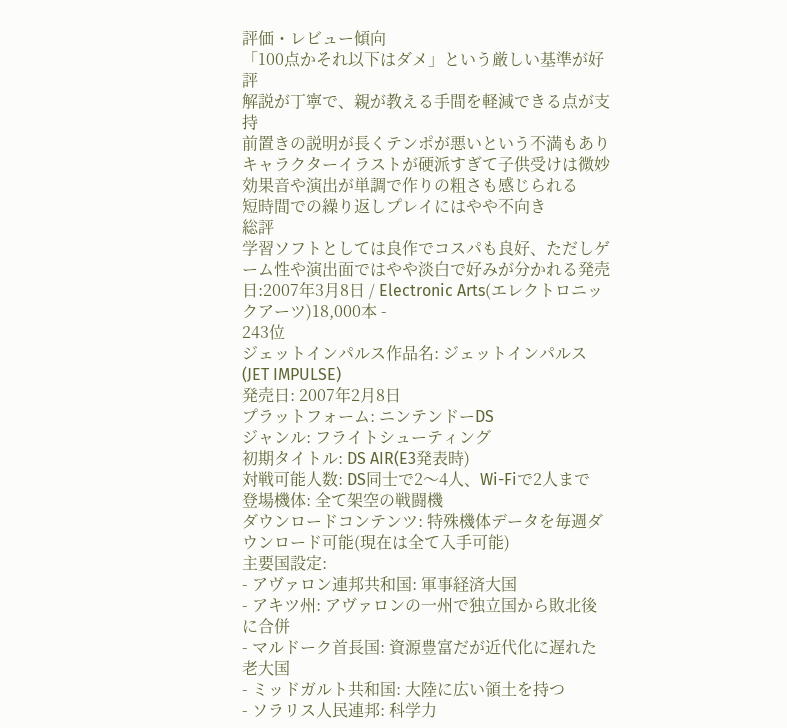評価・レビュー傾向
「100点かそれ以下はダメ」という厳しい基準が好評
解説が丁寧で、親が教える手間を軽減できる点が支持
前置きの説明が長くテンポが悪いという不満もあり
キャラクターイラストが硬派すぎて子供受けは微妙
効果音や演出が単調で作りの粗さも感じられる
短時間での繰り返しプレイにはやや不向き
総評
学習ソフトとしては良作でコスパも良好、ただしゲーム性や演出面ではやや淡白で好みが分かれる発売日:2007年3月8日 / Electronic Arts(エレクトロニックアーツ)18,000本 -
243位
ジェットインパルス作品名: ジェットインパルス (JET IMPULSE)
発売日: 2007年2月8日
プラットフォーム: ニンテンドーDS
ジャンル: フライトシューティング
初期タイトル: DS AIR(E3発表時)
対戦可能人数: DS同士で2〜4人、Wi-Fiで2人まで
登場機体: 全て架空の戦闘機
ダウンロードコンテンツ: 特殊機体データを毎週ダウンロード可能(現在は全て入手可能)
主要国設定:
- アヴァロン連邦共和国: 軍事経済大国
- アキツ州: アヴァロンの一州で独立国から敗北後に合併
- マルドーク首長国: 資源豊富だが近代化に遅れた老大国
- ミッドガルト共和国: 大陸に広い領土を持つ
- ソラリス人民連邦: 科学力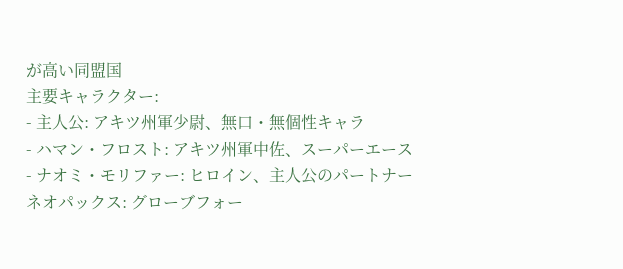が高い同盟国
主要キャラクター:
- 主人公: アキツ州軍少尉、無口・無個性キャラ
- ハマン・フロスト: アキツ州軍中佐、スーパーエース
- ナオミ・モリファー: ヒロイン、主人公のパートナー
ネオパックス: グローブフォー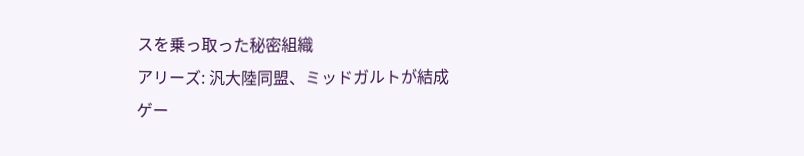スを乗っ取った秘密組織
アリーズ: 汎大陸同盟、ミッドガルトが結成
ゲー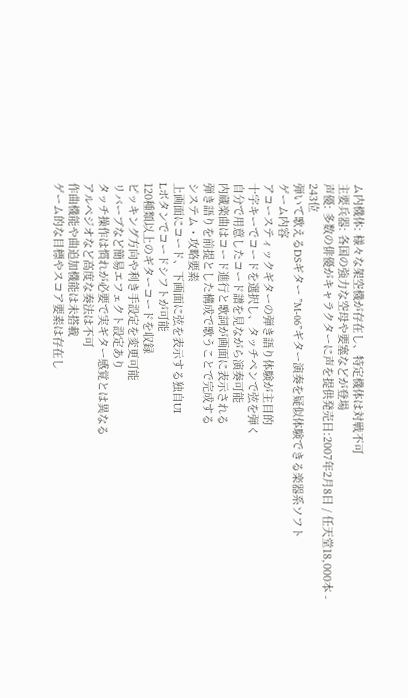ム内機体: 様々な架空機が存在し、特定機体は対戦不可
主要兵器: 各国の強力な空母や要塞などが登場
声優: 多数の俳優がキャラクターに声を提供発売日:2007年2月8日 / 任天堂18,000本 -
243位
弾いて歌えるDSギター ”M-06”ギター演奏を疑似体験できる楽器系ソフト
ゲーム内容
アコースティックギターの弾き語り体験が主目的
十字キーでコードを選択し、タッチペンで弦を弾く
自分で用意したコード譜を見ながら演奏可能
内蔵楽曲はコード進行と歌詞が画面に表示される
弾き語りを前提とした構成で歌うことで完成する
システム・攻略要素
上画面にコード、下画面に弦を表示する独自UI
Lボタンでコードシフトが可能
120種類以上のギターコードを収録
ピッキング方向や利き手設定を変更可能
リバーブなど簡易エフェクト設定あり
タッチ操作は慣れが必要で実ギター感覚とは異なる
アルペジオなど高度な奏法は不可
作曲機能や曲追加機能は未搭載
ゲーム的な目標やスコア要素は存在し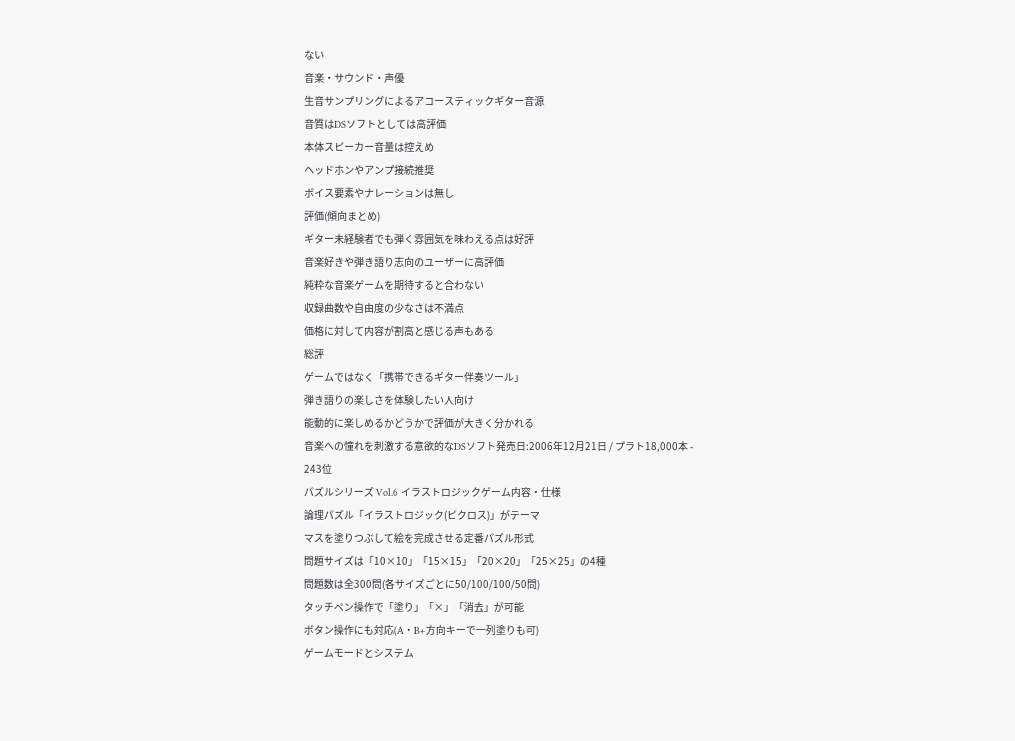ない
音楽・サウンド・声優
生音サンプリングによるアコースティックギター音源
音質はDSソフトとしては高評価
本体スピーカー音量は控えめ
ヘッドホンやアンプ接続推奨
ボイス要素やナレーションは無し
評価(傾向まとめ)
ギター未経験者でも弾く雰囲気を味わえる点は好評
音楽好きや弾き語り志向のユーザーに高評価
純粋な音楽ゲームを期待すると合わない
収録曲数や自由度の少なさは不満点
価格に対して内容が割高と感じる声もある
総評
ゲームではなく「携帯できるギター伴奏ツール」
弾き語りの楽しさを体験したい人向け
能動的に楽しめるかどうかで評価が大きく分かれる
音楽への憧れを刺激する意欲的なDSソフト発売日:2006年12月21日 / プラト18,000本 -
243位
パズルシリーズ Vol.6 イラストロジックゲーム内容・仕様
論理パズル「イラストロジック(ピクロス)」がテーマ
マスを塗りつぶして絵を完成させる定番パズル形式
問題サイズは「10×10」「15×15」「20×20」「25×25」の4種
問題数は全300問(各サイズごとに50/100/100/50問)
タッチペン操作で「塗り」「×」「消去」が可能
ボタン操作にも対応(A・B+方向キーで一列塗りも可)
ゲームモードとシステム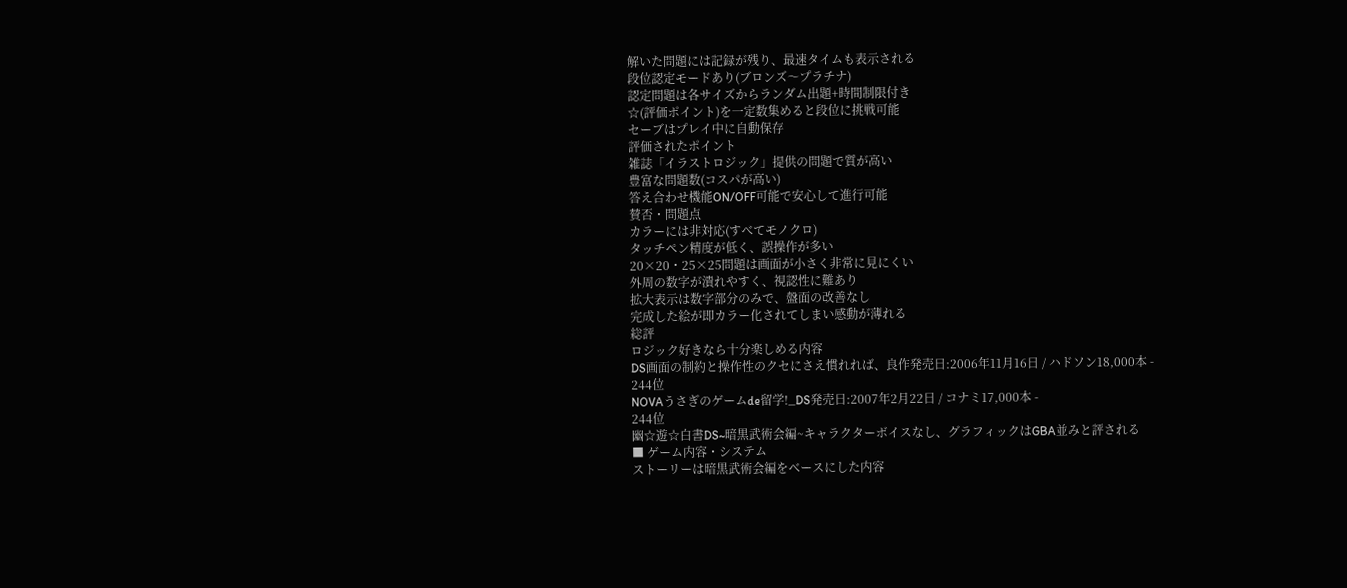解いた問題には記録が残り、最速タイムも表示される
段位認定モードあり(ブロンズ〜プラチナ)
認定問題は各サイズからランダム出題+時間制限付き
☆(評価ポイント)を一定数集めると段位に挑戦可能
セーブはプレイ中に自動保存
評価されたポイント
雑誌「イラストロジック」提供の問題で質が高い
豊富な問題数(コスパが高い)
答え合わせ機能ON/OFF可能で安心して進行可能
賛否・問題点
カラーには非対応(すべてモノクロ)
タッチペン精度が低く、誤操作が多い
20×20・25×25問題は画面が小さく非常に見にくい
外周の数字が潰れやすく、視認性に難あり
拡大表示は数字部分のみで、盤面の改善なし
完成した絵が即カラー化されてしまい感動が薄れる
総評
ロジック好きなら十分楽しめる内容
DS画面の制約と操作性のクセにさえ慣れれば、良作発売日:2006年11月16日 / ハドソン18,000本 -
244位
NOVAうさぎのゲームde留学!_DS発売日:2007年2月22日 / コナミ17,000本 -
244位
幽☆遊☆白書DS~暗黒武術会編~キャラクターボイスなし、グラフィックはGBA並みと評される
■ ゲーム内容・システム
ストーリーは暗黒武術会編をベースにした内容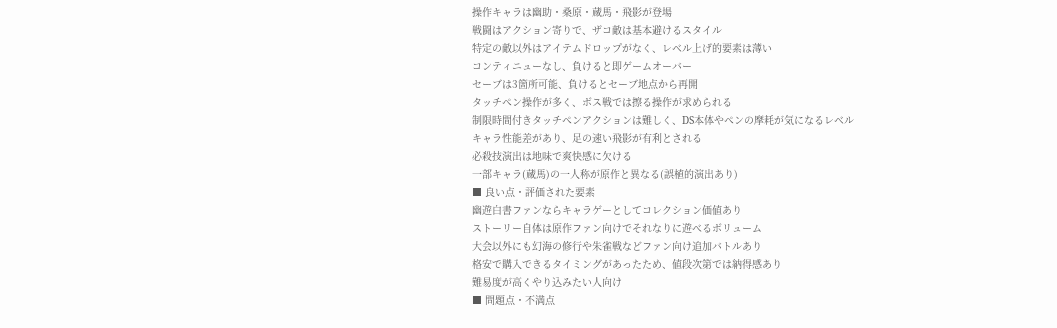操作キャラは幽助・桑原・蔵馬・飛影が登場
戦闘はアクション寄りで、ザコ敵は基本避けるスタイル
特定の敵以外はアイテムドロップがなく、レベル上げ的要素は薄い
コンティニューなし、負けると即ゲームオーバー
セーブは3箇所可能、負けるとセーブ地点から再開
タッチペン操作が多く、ボス戦では擦る操作が求められる
制限時間付きタッチペンアクションは難しく、DS本体やペンの摩耗が気になるレベル
キャラ性能差があり、足の速い飛影が有利とされる
必殺技演出は地味で爽快感に欠ける
一部キャラ(蔵馬)の一人称が原作と異なる(誤植的演出あり)
■ 良い点・評価された要素
幽遊白書ファンならキャラゲーとしてコレクション価値あり
ストーリー自体は原作ファン向けでそれなりに遊べるボリューム
大会以外にも幻海の修行や朱雀戦などファン向け追加バトルあり
格安で購入できるタイミングがあったため、値段次第では納得感あり
難易度が高くやり込みたい人向け
■ 問題点・不満点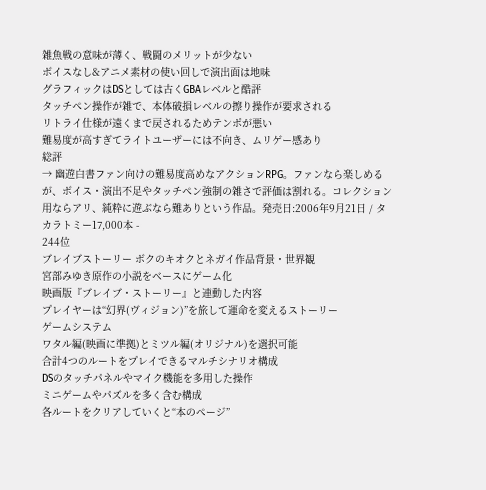雑魚戦の意味が薄く、戦闘のメリットが少ない
ボイスなし&アニメ素材の使い回しで演出面は地味
グラフィックはDSとしては古くGBAレベルと酷評
タッチペン操作が雑で、本体破損レベルの擦り操作が要求される
リトライ仕様が遠くまで戻されるためテンポが悪い
難易度が高すぎてライトユーザーには不向き、ムリゲー感あり
総評
→ 幽遊白書ファン向けの難易度高めなアクションRPG。ファンなら楽しめるが、ボイス・演出不足やタッチペン強制の雑さで評価は割れる。コレクション用ならアリ、純粋に遊ぶなら難ありという作品。発売日:2006年9月21日 / タカラトミー17,000本 -
244位
ブレイブストーリー ボクのキオクとネガイ作品背景・世界観
宮部みゆき原作の小説をベースにゲーム化
映画版『ブレイブ・ストーリー』と連動した内容
プレイヤーは“幻界(ヴィジョン)”を旅して運命を変えるストーリー
ゲームシステム
ワタル編(映画に準拠)とミツル編(オリジナル)を選択可能
合計4つのルートをプレイできるマルチシナリオ構成
DSのタッチパネルやマイク機能を多用した操作
ミニゲームやパズルを多く含む構成
各ルートをクリアしていくと“本のページ”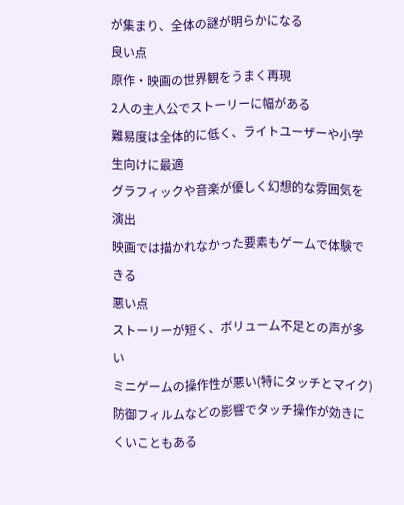が集まり、全体の謎が明らかになる
良い点
原作・映画の世界観をうまく再現
2人の主人公でストーリーに幅がある
難易度は全体的に低く、ライトユーザーや小学生向けに最適
グラフィックや音楽が優しく幻想的な雰囲気を演出
映画では描かれなかった要素もゲームで体験できる
悪い点
ストーリーが短く、ボリューム不足との声が多い
ミニゲームの操作性が悪い(特にタッチとマイク)
防御フィルムなどの影響でタッチ操作が効きにくいこともある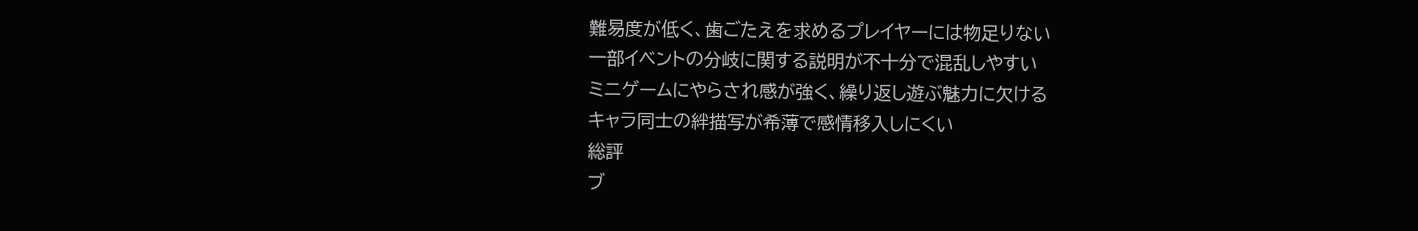難易度が低く、歯ごたえを求めるプレイヤーには物足りない
一部イベントの分岐に関する説明が不十分で混乱しやすい
ミニゲームにやらされ感が強く、繰り返し遊ぶ魅力に欠ける
キャラ同士の絆描写が希薄で感情移入しにくい
総評
ブ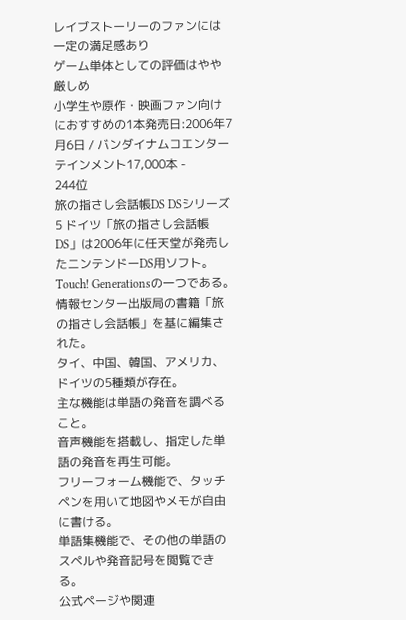レイブストーリーのファンには一定の満足感あり
ゲーム単体としての評価はやや厳しめ
小学生や原作・映画ファン向けにおすすめの1本発売日:2006年7月6日 / バンダイナムコエンターテインメント17,000本 -
244位
旅の指さし会話帳DS DSシリーズ5 ドイツ「旅の指さし会話帳DS」は2006年に任天堂が発売したニンテンドーDS用ソフト。
Touch! Generationsの一つである。
情報センター出版局の書籍「旅の指さし会話帳」を基に編集された。
タイ、中国、韓国、アメリカ、ドイツの5種類が存在。
主な機能は単語の発音を調べること。
音声機能を搭載し、指定した単語の発音を再生可能。
フリーフォーム機能で、タッチペンを用いて地図やメモが自由に書ける。
単語集機能で、その他の単語のスペルや発音記号を閲覧できる。
公式ページや関連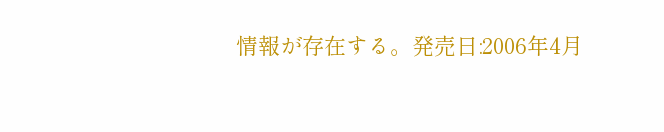情報が存在する。発売日:2006年4月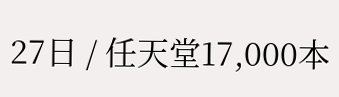27日 / 任天堂17,000本